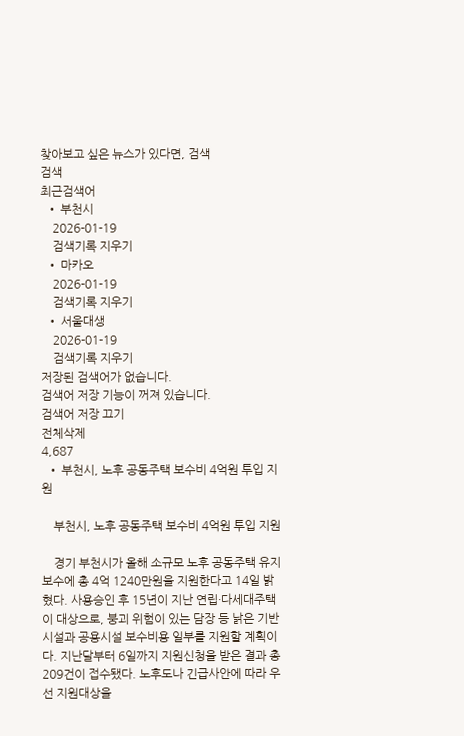찾아보고 싶은 뉴스가 있다면, 검색
검색
최근검색어
  • 부천시
    2026-01-19
    검색기록 지우기
  • 마카오
    2026-01-19
    검색기록 지우기
  • 서울대생
    2026-01-19
    검색기록 지우기
저장된 검색어가 없습니다.
검색어 저장 기능이 꺼져 있습니다.
검색어 저장 끄기
전체삭제
4,687
  • 부천시, 노후 공동주택 보수비 4억원 투입 지원

    부천시, 노후 공동주택 보수비 4억원 투입 지원

    경기 부천시가 올해 소규모 노후 공동주택 유지보수에 총 4억 1240만원을 지원한다고 14일 밝혔다. 사용승인 후 15년이 지난 연립·다세대주택이 대상으로, 붕괴 위험이 있는 담장 등 낡은 기반시설과 공용시설 보수비용 일부를 지원할 계획이다. 지난달부터 6일까지 지원신청을 받은 결과 총 209건이 접수됐다. 노후도나 긴급사안에 따라 우선 지원대상을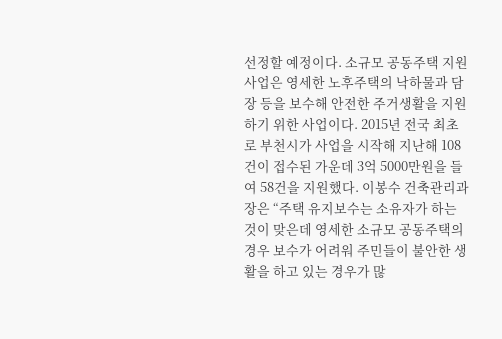선정할 예정이다. 소규모 공동주택 지원사업은 영세한 노후주택의 낙하물과 담장 등을 보수해 안전한 주거생활을 지원하기 위한 사업이다. 2015년 전국 최초로 부천시가 사업을 시작해 지난해 108건이 접수된 가운데 3억 5000만원을 들여 58건을 지원했다. 이봉수 건축관리과장은 “주택 유지보수는 소유자가 하는 것이 맞은데 영세한 소규모 공동주택의 경우 보수가 어려워 주민들이 불안한 생활을 하고 있는 경우가 많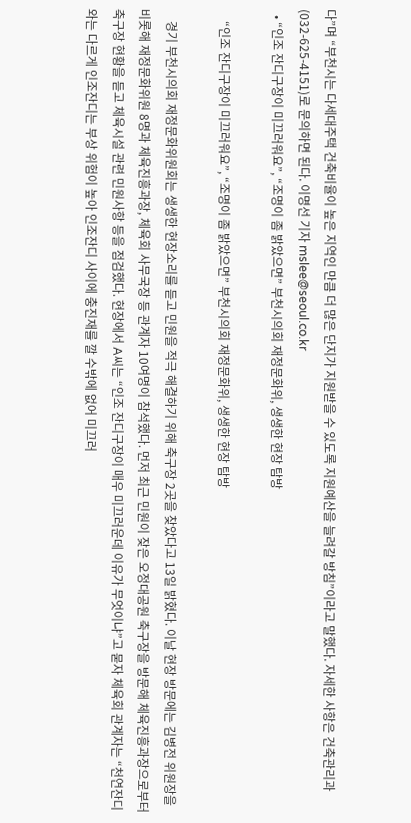다”며 “부천시는 다세대주택 건축비율이 높은 지역인 만큼 더 많은 단지가 지원받을 수 있도록 지원예산을 늘려갈 방침”이라고 말했다. 자세한 사항은 건축관리과(032-625-4151)로 문의하면 된다. 이명선 기자 mslee@seoul.co.kr
  • “인조 잔디구장이 미끄러워요”, “조명이 좀 밝았으면” 부천시의회 재정문화위, 생생한 현장 탐방

    “인조 잔디구장이 미끄러워요”, “조명이 좀 밝았으면” 부천시의회 재정문화위, 생생한 현장 탐방

    경기 부천시의회 재정문화위원회는 생생한 현장소리를 듣고 민원을 적극 해결하기 위해 축구장 2곳을 찾았다고 13일 밝혔다. 이날 현장 방문에는 김병전 위원장을 비롯해 재정문화위원 8명과 체육진흥과장, 체육회 사무국장 등 관계자 10여명이 참석했다. 먼저 최근 민원이 잦은 오정대공원 축구장을 방문해 체육진흥과장으로부터 축구장 현황을 듣고 체육시설 관련 민원사항 등을 점검했다. 현장에서 A씨는 “인조 잔디구장이 매우 미끄러운데 이유가 무엇이냐”고 묻자 체육회 관계자는 “천연잔디와는 다르게 인조잔디는 부상 위험이 높아 인조잔디 사이에 충진재를 깔 수밖에 없어 미끄러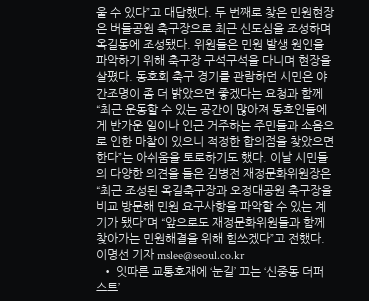울 수 있다”고 대답했다. 두 번째로 찾은 민원현장은 버들공원 축구장으로 최근 신도심을 조성하며 옥길동에 조성됐다. 위원들은 민원 발생 원인을 파악하기 위해 축구장 구석구석을 다니며 현장을 살폈다. 동호회 축구 경기를 관람하던 시민은 야간조명이 좀 더 밝았으면 좋겠다는 요청과 함께 “최근 운동할 수 있는 공간이 많아져 동호인들에게 반가운 일이나 인근 거주하는 주민들과 소음으로 인한 마찰이 있으니 적정한 합의점을 찾았으면 한다”는 아쉬움을 토로하기도 했다. 이날 시민들의 다양한 의견을 들은 김병전 재정문화위원장은 “최근 조성된 옥길축구장과 오정대공원 축구장을 비교 방문해 민원 요구사항을 파악할 수 있는 계기가 됐다”며 “앞으로도 재정문화위원들과 함께 찾아가는 민원해결을 위해 힘쓰겠다”고 전했다. 이명선 기자 mslee@seoul.co.kr
  • 잇따른 교통호재에 ‘눈길’ 끄는 ‘신중동 더퍼스트’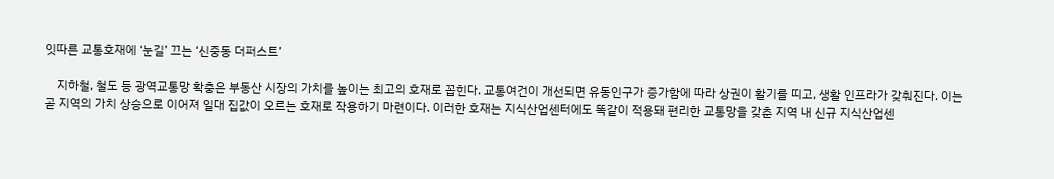잇따른 교통호재에 ‘눈길’ 끄는 ‘신중동 더퍼스트’

    지하철, 철도 등 광역교통망 확충은 부동산 시장의 가치를 높이는 최고의 호재로 꼽힌다. 교통여건이 개선되면 유동인구가 증가함에 따라 상권이 활기를 띠고, 생활 인프라가 갖춰진다. 이는 곧 지역의 가치 상승으로 이어져 일대 집값이 오르는 호재로 작용하기 마련이다. 이러한 호재는 지식산업센터에도 똑같이 적용돼 편리한 교통망을 갖춘 지역 내 신규 지식산업센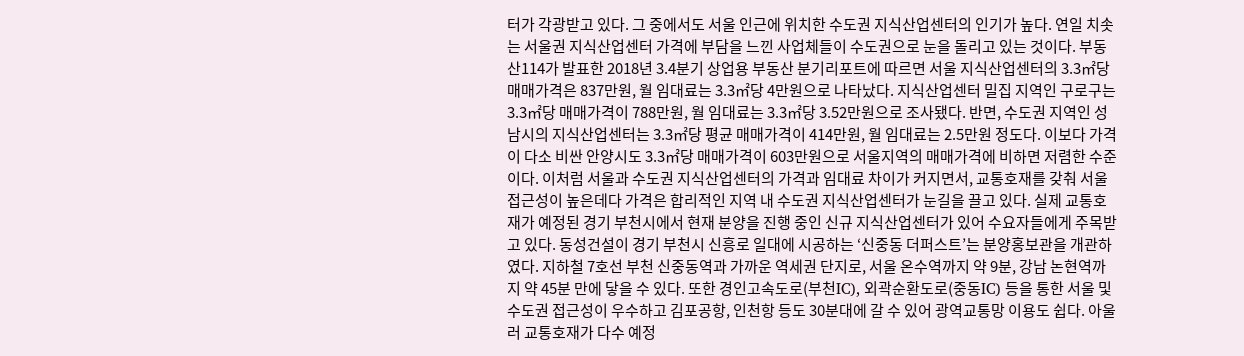터가 각광받고 있다. 그 중에서도 서울 인근에 위치한 수도권 지식산업센터의 인기가 높다. 연일 치솟는 서울권 지식산업센터 가격에 부담을 느낀 사업체들이 수도권으로 눈을 돌리고 있는 것이다. 부동산114가 발표한 2018년 3.4분기 상업용 부동산 분기리포트에 따르면 서울 지식산업센터의 3.3㎡당 매매가격은 837만원, 월 임대료는 3.3㎡당 4만원으로 나타났다. 지식산업센터 밀집 지역인 구로구는 3.3㎡당 매매가격이 788만원, 월 임대료는 3.3㎡당 3.52만원으로 조사됐다. 반면, 수도권 지역인 성남시의 지식산업센터는 3.3㎡당 평균 매매가격이 414만원, 월 임대료는 2.5만원 정도다. 이보다 가격이 다소 비싼 안양시도 3.3㎡당 매매가격이 603만원으로 서울지역의 매매가격에 비하면 저렴한 수준이다. 이처럼 서울과 수도권 지식산업센터의 가격과 임대료 차이가 커지면서, 교통호재를 갖춰 서울 접근성이 높은데다 가격은 합리적인 지역 내 수도권 지식산업센터가 눈길을 끌고 있다. 실제 교통호재가 예정된 경기 부천시에서 현재 분양을 진행 중인 신규 지식산업센터가 있어 수요자들에게 주목받고 있다. 동성건설이 경기 부천시 신흥로 일대에 시공하는 ‘신중동 더퍼스트’는 분양홍보관을 개관하였다. 지하철 7호선 부천 신중동역과 가까운 역세권 단지로, 서울 온수역까지 약 9분, 강남 논현역까지 약 45분 만에 닿을 수 있다. 또한 경인고속도로(부천IC), 외곽순환도로(중동IC) 등을 통한 서울 및 수도권 접근성이 우수하고 김포공항, 인천항 등도 30분대에 갈 수 있어 광역교통망 이용도 쉽다. 아울러 교통호재가 다수 예정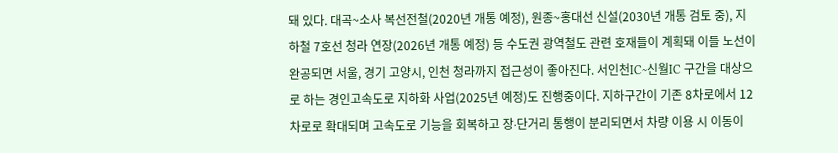돼 있다. 대곡~소사 복선전철(2020년 개통 예정), 원종~홍대선 신설(2030년 개통 검토 중), 지하철 7호선 청라 연장(2026년 개통 예정) 등 수도권 광역철도 관련 호재들이 계획돼 이들 노선이 완공되면 서울, 경기 고양시, 인천 청라까지 접근성이 좋아진다. 서인천IC~신월IC 구간을 대상으로 하는 경인고속도로 지하화 사업(2025년 예정)도 진행중이다. 지하구간이 기존 8차로에서 12차로로 확대되며 고속도로 기능을 회복하고 장∙단거리 통행이 분리되면서 차량 이용 시 이동이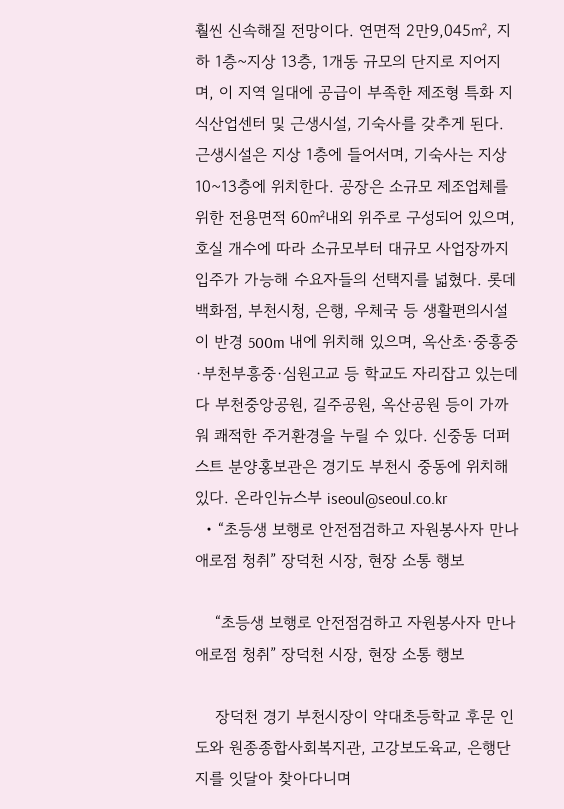훨씬 신속해질 전망이다. 연면적 2만9,045㎡, 지하 1층~지상 13층, 1개동 규모의 단지로 지어지며, 이 지역 일대에 공급이 부족한 제조형 특화 지식산업센터 및 근생시설, 기숙사를 갖추게 된다. 근생시설은 지상 1층에 들어서며, 기숙사는 지상 10~13층에 위치한다. 공장은 소규모 제조업체를 위한 전용면적 60㎡내외 위주로 구성되어 있으며, 호실 개수에 따라 소규모부터 대규모 사업장까지 입주가 가능해 수요자들의 선택지를 넓혔다. 롯데백화점, 부천시청, 은행, 우체국 등 생활편의시설이 반경 500m 내에 위치해 있으며, 옥산초∙중흥중∙부천부흥중∙심원고교 등 학교도 자리잡고 있는데다 부천중앙공원, 길주공원, 옥산공원 등이 가까워 쾌적한 주거환경을 누릴 수 있다. 신중동 더퍼스트 분양홍보관은 경기도 부천시 중동에 위치해 있다. 온라인뉴스부 iseoul@seoul.co.kr
  • “초등생 보행로 안전점검하고 자원봉사자 만나 애로점 청취” 장덕천 시장, 현장 소통 행보

    “초등생 보행로 안전점검하고 자원봉사자 만나 애로점 청취” 장덕천 시장, 현장 소통 행보

    장덕천 경기 부천시장이 약대초등학교 후문 인도와 원종종합사회복지관, 고강보도육교, 은행단지를 잇달아 찾아다니며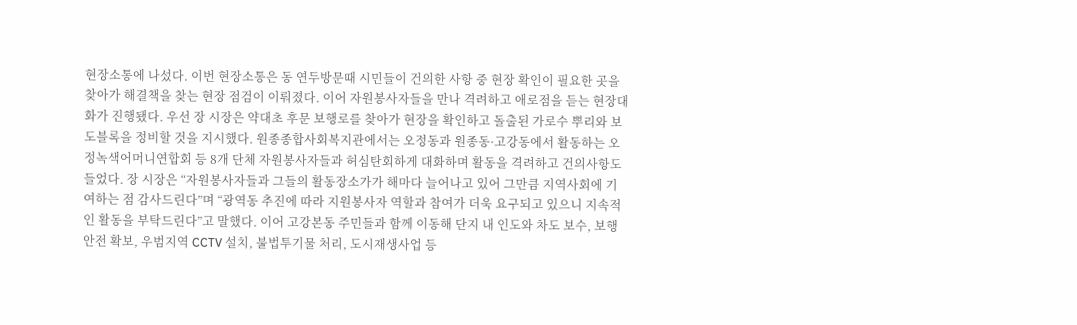현장소통에 나섰다. 이번 현장소통은 동 연두방문때 시민들이 건의한 사항 중 현장 확인이 필요한 곳을 찾아가 해결책을 찾는 현장 점검이 이뤄졌다. 이어 자원봉사자들을 만나 격려하고 애로점을 듣는 현장대화가 진행됐다. 우선 장 시장은 약대초 후문 보행로를 찾아가 현장을 확인하고 돌출된 가로수 뿌리와 보도블록을 정비할 것을 지시했다. 원종종합사회복지관에서는 오정동과 원종동·고강동에서 활동하는 오정녹색어머니연합회 등 8개 단체 자원봉사자들과 허심탄회하게 대화하며 활동을 격려하고 건의사항도 들었다. 장 시장은 “자원봉사자들과 그들의 활동장소가가 해마다 늘어나고 있어 그만큼 지역사회에 기여하는 점 감사드린다”며 “광역동 추진에 따라 지원봉사자 역할과 참여가 더욱 요구되고 있으니 지속적인 활동을 부탁드린다”고 말했다. 이어 고강본동 주민들과 함께 이동해 단지 내 인도와 차도 보수, 보행안전 확보, 우범지역 CCTV 설치, 불법투기물 처리, 도시재생사업 등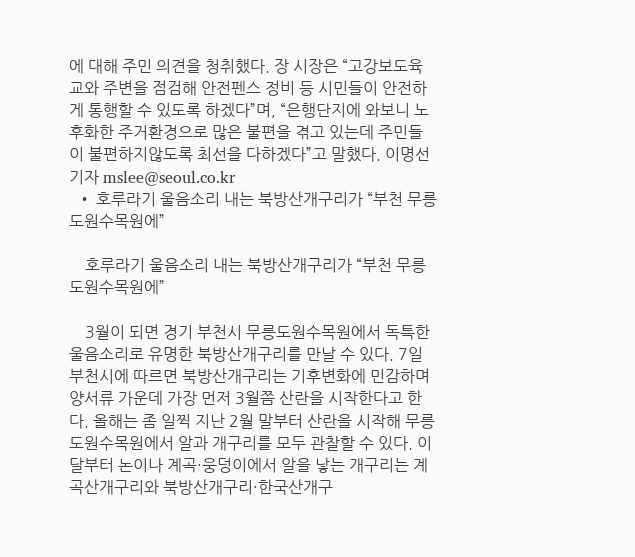에 대해 주민 의견을 청취했다. 장 시장은 “고강보도육교와 주변을 점검해 안전펜스 정비 등 시민들이 안전하게 통행할 수 있도록 하겠다”며, “은행단지에 와보니 노후화한 주거환경으로 많은 불편을 겪고 있는데 주민들이 불편하지않도록 최선을 다하겠다”고 말했다. 이명선 기자 mslee@seoul.co.kr
  • 호루라기 울음소리 내는 북방산개구리가 “부천 무릉도원수목원에”

    호루라기 울음소리 내는 북방산개구리가 “부천 무릉도원수목원에”

    3월이 되면 경기 부천시 무릉도원수목원에서 독특한 울음소리로 유명한 북방산개구리를 만날 수 있다. 7일 부천시에 따르면 북방산개구리는 기후변화에 민감하며 양서류 가운데 가장 먼저 3월쯤 산란을 시작한다고 한다. 올해는 좀 일찍 지난 2월 말부터 산란을 시작해 무릉도원수목원에서 알과 개구리를 모두 관찰할 수 있다. 이달부터 논이나 계곡·웅덩이에서 알을 낳는 개구리는 계곡산개구리와 북방산개구리·한국산개구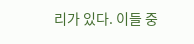리가 있다. 이들 중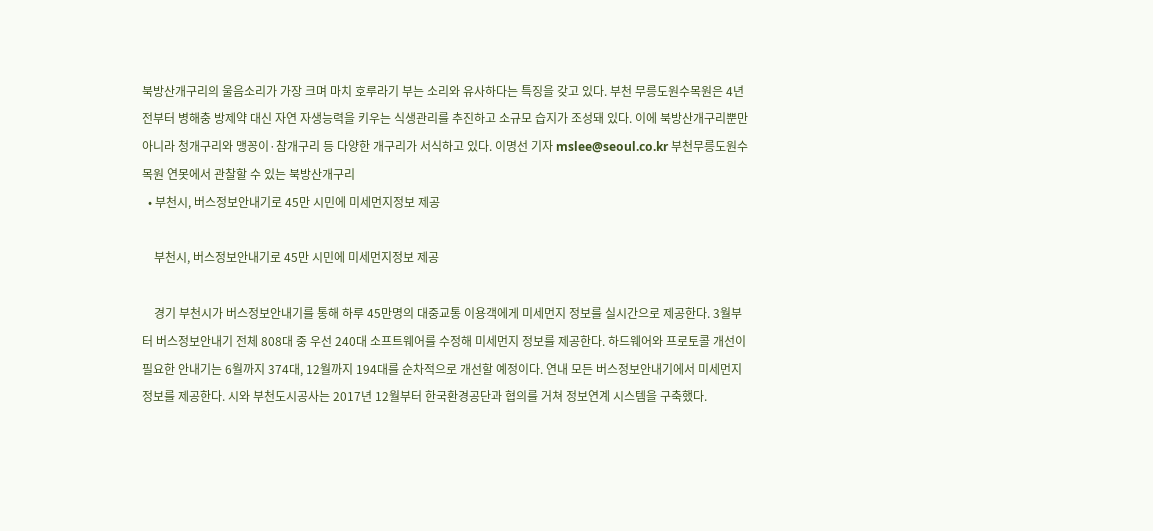북방산개구리의 울음소리가 가장 크며 마치 호루라기 부는 소리와 유사하다는 특징을 갖고 있다. 부천 무릉도원수목원은 4년 전부터 병해충 방제약 대신 자연 자생능력을 키우는 식생관리를 추진하고 소규모 습지가 조성돼 있다. 이에 북방산개구리뿐만 아니라 청개구리와 맹꽁이·참개구리 등 다양한 개구리가 서식하고 있다. 이명선 기자 mslee@seoul.co.kr 부천무릉도원수목원 연못에서 관찰할 수 있는 북방산개구리
  • 부천시, 버스정보안내기로 45만 시민에 미세먼지정보 제공

    부천시, 버스정보안내기로 45만 시민에 미세먼지정보 제공

    경기 부천시가 버스정보안내기를 통해 하루 45만명의 대중교통 이용객에게 미세먼지 정보를 실시간으로 제공한다. 3월부터 버스정보안내기 전체 808대 중 우선 240대 소프트웨어를 수정해 미세먼지 정보를 제공한다. 하드웨어와 프로토콜 개선이 필요한 안내기는 6월까지 374대, 12월까지 194대를 순차적으로 개선할 예정이다. 연내 모든 버스정보안내기에서 미세먼지 정보를 제공한다. 시와 부천도시공사는 2017년 12월부터 한국환경공단과 협의를 거쳐 정보연계 시스템을 구축했다.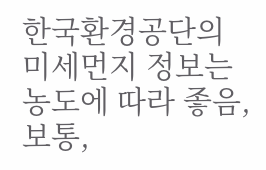한국환경공단의 미세먼지 정보는 농도에 따라 좋음, 보통,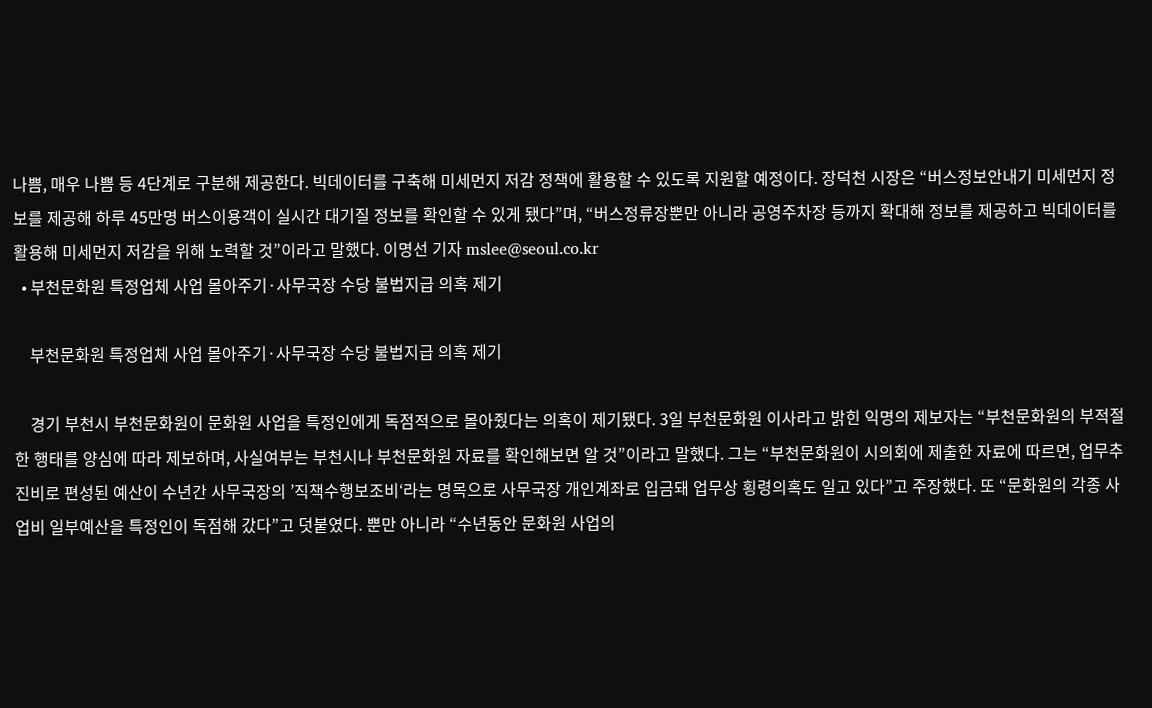나쁨, 매우 나쁨 등 4단계로 구분해 제공한다. 빅데이터를 구축해 미세먼지 저감 정책에 활용할 수 있도록 지원할 예정이다. 장덕천 시장은 “버스정보안내기 미세먼지 정보를 제공해 하루 45만명 버스이용객이 실시간 대기질 정보를 확인할 수 있게 됐다”며, “버스정류장뿐만 아니라 공영주차장 등까지 확대해 정보를 제공하고 빅데이터를 활용해 미세먼지 저감을 위해 노력할 것”이라고 말했다. 이명선 기자 mslee@seoul.co.kr
  • 부천문화원 특정업체 사업 몰아주기·사무국장 수당 불법지급 의혹 제기

    부천문화원 특정업체 사업 몰아주기·사무국장 수당 불법지급 의혹 제기

    경기 부천시 부천문화원이 문화원 사업을 특정인에게 독점적으로 몰아줬다는 의혹이 제기됐다. 3일 부천문화원 이사라고 밝힌 익명의 제보자는 “부천문화원의 부적절한 행태를 양심에 따라 제보하며, 사실여부는 부천시나 부천문화원 자료를 확인해보면 알 것”이라고 말했다. 그는 “부천문화원이 시의회에 제출한 자료에 따르면, 업무추진비로 편성된 예산이 수년간 사무국장의 ’직책수행보조비‘라는 명목으로 사무국장 개인계좌로 입금돼 업무상 횡령의혹도 일고 있다”고 주장했다. 또 “문화원의 각종 사업비 일부예산을 특정인이 독점해 갔다”고 덧붙였다. 뿐만 아니라 “수년동안 문화원 사업의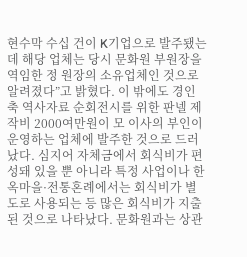현수막 수십 건이 K기업으로 발주됐는데 해당 업체는 당시 문화원 부원장을 역임한 정 원장의 소유업체인 것으로 알려졌다”고 밝혔다. 이 밖에도 경인축 역사자료 순회전시를 위한 판넬 제작비 2000여만원이 모 이사의 부인이 운영하는 업체에 발주한 것으로 드러났다. 심지어 자체금에서 회식비가 편성돼 있을 뿐 아니라 특정 사업이나 한옥마을·전통혼례에서는 회식비가 별도로 사용되는 등 많은 회식비가 지출된 것으로 나타났다. 문화원과는 상관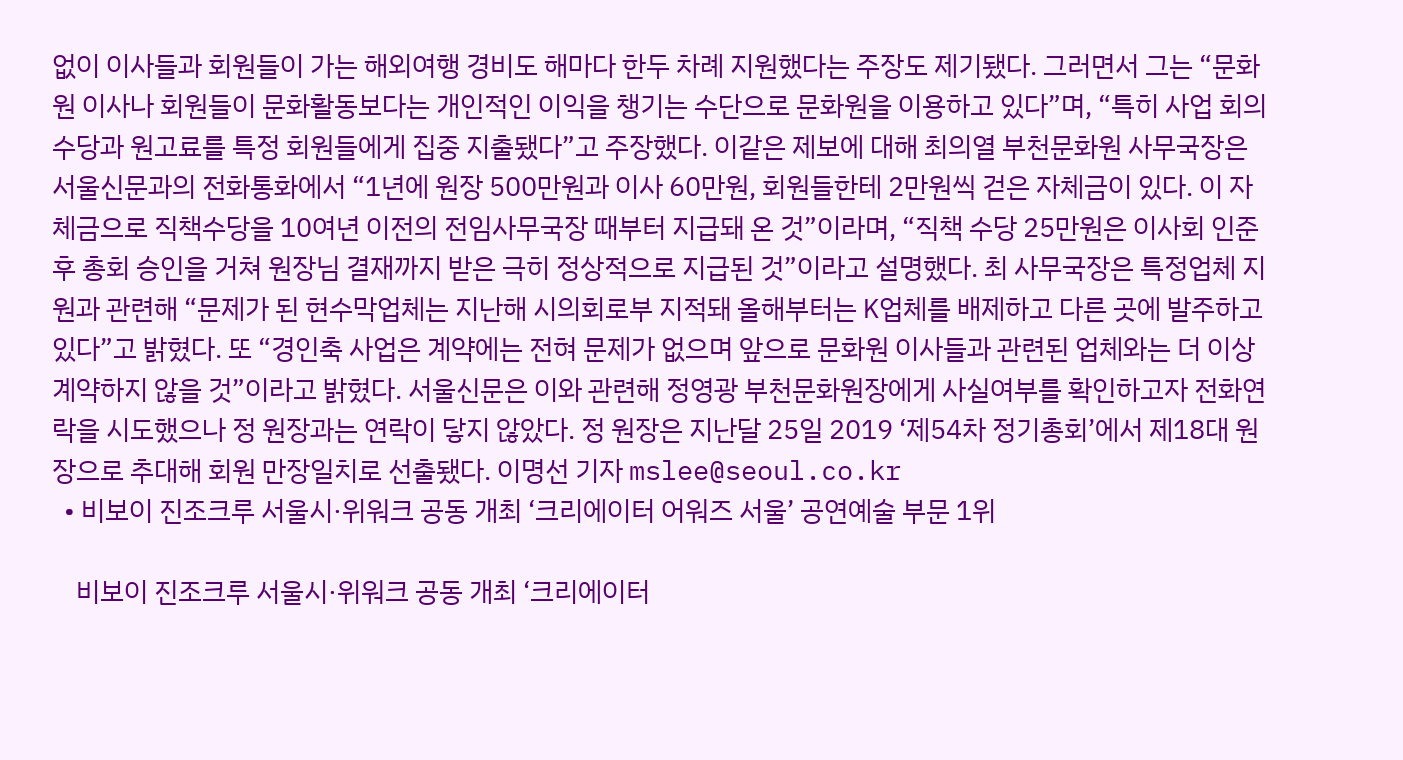없이 이사들과 회원들이 가는 해외여행 경비도 해마다 한두 차례 지원했다는 주장도 제기됐다. 그러면서 그는 “문화원 이사나 회원들이 문화활동보다는 개인적인 이익을 챙기는 수단으로 문화원을 이용하고 있다”며, “특히 사업 회의수당과 원고료를 특정 회원들에게 집중 지출됐다”고 주장했다. 이같은 제보에 대해 최의열 부천문화원 사무국장은 서울신문과의 전화통화에서 “1년에 원장 500만원과 이사 60만원, 회원들한테 2만원씩 걷은 자체금이 있다. 이 자체금으로 직책수당을 10여년 이전의 전임사무국장 때부터 지급돼 온 것”이라며, “직책 수당 25만원은 이사회 인준 후 총회 승인을 거쳐 원장님 결재까지 받은 극히 정상적으로 지급된 것”이라고 설명했다. 최 사무국장은 특정업체 지원과 관련해 “문제가 된 현수막업체는 지난해 시의회로부 지적돼 올해부터는 K업체를 배제하고 다른 곳에 발주하고 있다”고 밝혔다. 또 “경인축 사업은 계약에는 전혀 문제가 없으며 앞으로 문화원 이사들과 관련된 업체와는 더 이상 계약하지 않을 것”이라고 밝혔다. 서울신문은 이와 관련해 정영광 부천문화원장에게 사실여부를 확인하고자 전화연락을 시도했으나 정 원장과는 연락이 닿지 않았다. 정 원장은 지난달 25일 2019 ‘제54차 정기총회’에서 제18대 원장으로 추대해 회원 만장일치로 선출됐다. 이명선 기자 mslee@seoul.co.kr
  • 비보이 진조크루 서울시·위워크 공동 개최 ‘크리에이터 어워즈 서울’ 공연예술 부문 1위

    비보이 진조크루 서울시·위워크 공동 개최 ‘크리에이터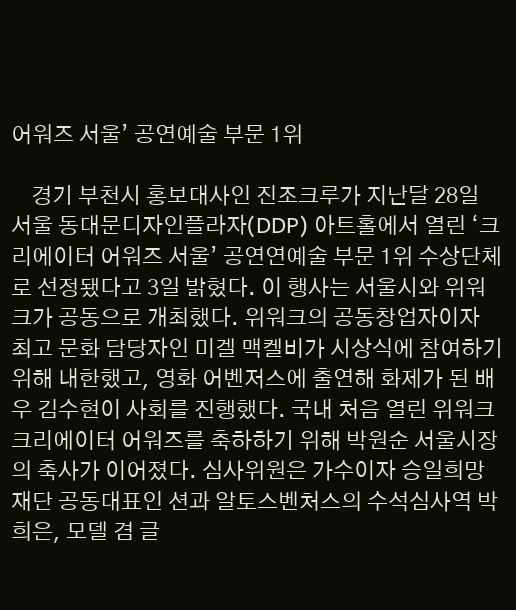어워즈 서울’ 공연예술 부문 1위

    경기 부천시 홍보대사인 진조크루가 지난달 28일 서울 동대문디자인플라자(DDP) 아트홀에서 열린 ‘크리에이터 어워즈 서울’ 공연연예술 부문 1위 수상단체로 선정됐다고 3일 밝혔다. 이 행사는 서울시와 위워크가 공동으로 개최했다. 위워크의 공동창업자이자 최고 문화 담당자인 미겔 맥켈비가 시상식에 참여하기 위해 내한했고, 영화 어벤저스에 출연해 화제가 된 배우 김수현이 사회를 진행했다. 국내 처음 열린 위워크 크리에이터 어워즈를 축하하기 위해 박원순 서울시장의 축사가 이어졌다. 심사위원은 가수이자 승일희망재단 공동대표인 션과 알토스벤처스의 수석심사역 박희은, 모델 겸 글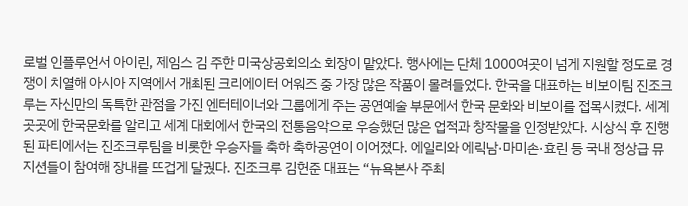로벌 인플루언서 아이린, 제임스 김 주한 미국상공회의소 회장이 맡았다. 행사에는 단체 1000여곳이 넘게 지원할 정도로 경쟁이 치열해 아시아 지역에서 개최된 크리에이터 어워즈 중 가장 많은 작품이 몰려들었다. 한국을 대표하는 비보이팀 진조크루는 자신만의 독특한 관점을 가진 엔터테이너와 그룹에게 주는 공연예술 부문에서 한국 문화와 비보이를 접목시켰다. 세계 곳곳에 한국문화를 알리고 세계 대회에서 한국의 전통음악으로 우승했던 많은 업적과 창작물을 인정받았다. 시상식 후 진행된 파티에서는 진조크루팀을 비롯한 우승자들 축하 축하공연이 이어졌다. 에일리와 에릭남·마미손·효린 등 국내 정상급 뮤지션들이 참여해 장내를 뜨겁게 달궜다. 진조크루 김헌준 대표는 “뉴욕본사 주최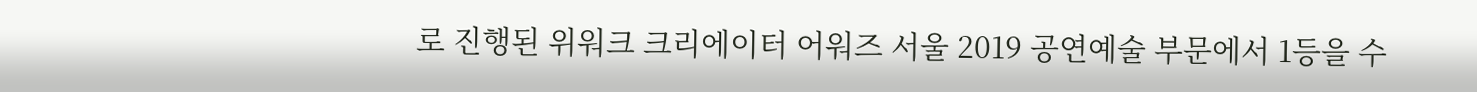로 진행된 위워크 크리에이터 어워즈 서울 2019 공연예술 부문에서 1등을 수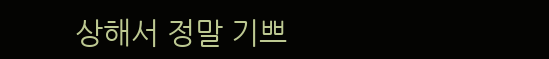상해서 정말 기쁘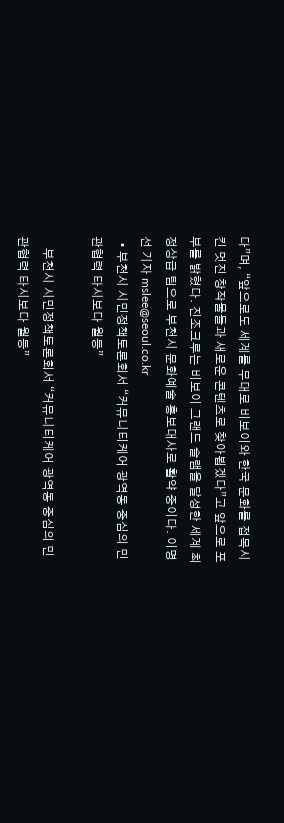다”며, “앞으로도 세계를 무대로 비보이와 한국 문화를 접목시킨 멋진 창작물들과 새로운 콘텐츠로 찾아뵙겠다”고 앞으로 포부를 밝혔다. 진조크루는 비보이 그랜드 슬램을 달성한 세계 최정상급 팀으로 부천시 문화예술 홍보대사로 활약 중이다. 이명선 기자 mslee@seoul.co.kr
  • 부천시 시민정책토론회서 “커뮤니티케어 광역동 중심의 민관협력 타시보다 월등”

    부천시 시민정책토론회서 “커뮤니티케어 광역동 중심의 민관협력 타시보다 월등”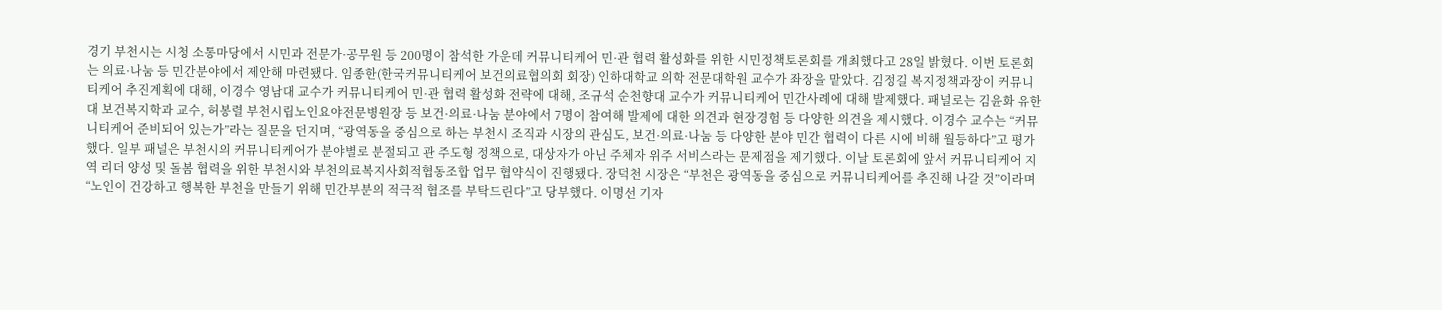경기 부천시는 시청 소통마당에서 시민과 전문가·공무원 등 200명이 참석한 가운데 커뮤니티케어 민·관 협력 활성화를 위한 시민정책토론회를 개최했다고 28일 밝혔다. 이번 토론회는 의료·나눔 등 민간분야에서 제안해 마련됐다. 임종한(한국커뮤니티케어 보건의료협의회 회장) 인하대학교 의학 전문대학원 교수가 좌장을 맡았다. 김정길 복지정책과장이 커뮤니티케어 추진계획에 대해, 이경수 영남대 교수가 커뮤니티케어 민·관 협력 활성화 전략에 대해, 조규석 순천향대 교수가 커뮤니티케어 민간사례에 대해 발제했다. 패널로는 김윤화 유한대 보건복지학과 교수, 허봉렬 부천시립노인요야전문병원장 등 보건·의료·나눔 분야에서 7명이 참여해 발제에 대한 의견과 현장경험 등 다양한 의견을 제시했다. 이경수 교수는 “커뮤니티케어 준비되어 있는가”라는 질문을 던지며, “광역동을 중심으로 하는 부천시 조직과 시장의 관심도, 보건·의료·나눔 등 다양한 분야 민간 협력이 다른 시에 비해 월등하다”고 평가했다. 일부 패널은 부천시의 커뮤니티케어가 분야별로 분절되고 관 주도형 정책으로, 대상자가 아닌 주체자 위주 서비스라는 문제점을 제기했다. 이날 토론회에 앞서 커뮤니티케어 지역 리더 양성 및 돌봄 협력을 위한 부천시와 부천의료복지사회적협동조합 업무 협약식이 진행됐다. 장덕천 시장은 “부천은 광역동을 중심으로 커뮤니티케어를 추진해 나갈 것”이라며 “노인이 건강하고 행복한 부천을 만들기 위해 민간부분의 적극적 협조를 부탁드린다”고 당부했다. 이명선 기자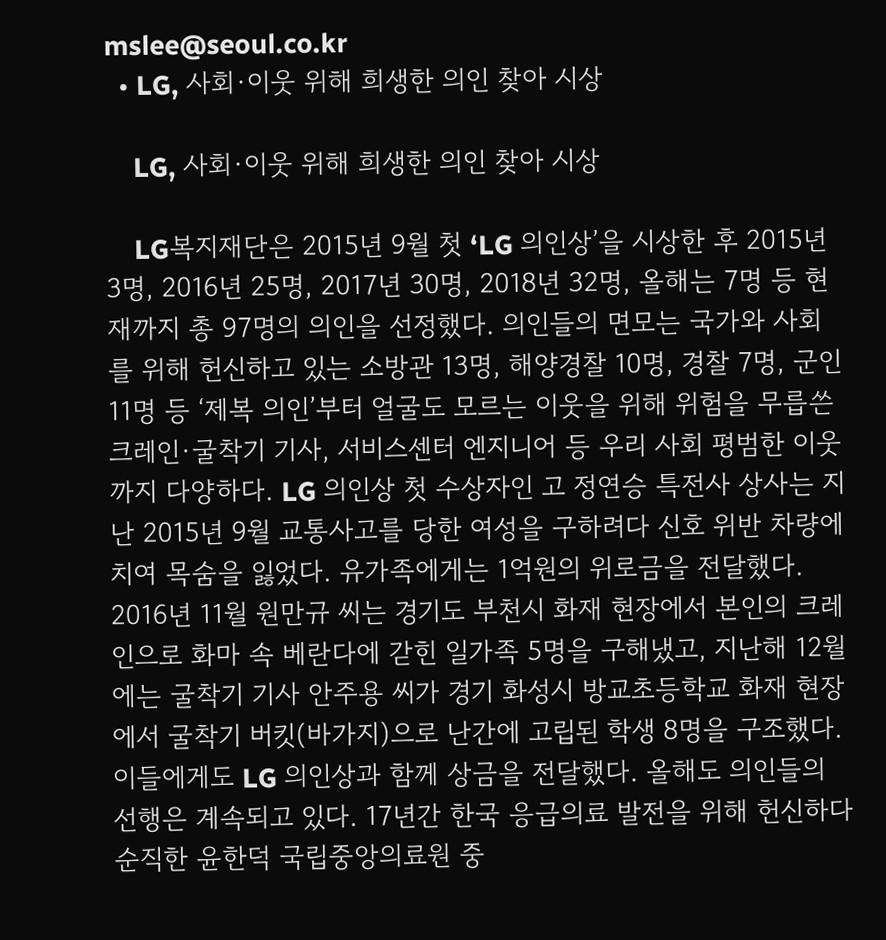mslee@seoul.co.kr
  • LG, 사회·이웃 위해 희생한 의인 찾아 시상

    LG, 사회·이웃 위해 희생한 의인 찾아 시상

    LG복지재단은 2015년 9월 첫 ‘LG 의인상’을 시상한 후 2015년 3명, 2016년 25명, 2017년 30명, 2018년 32명, 올해는 7명 등 현재까지 총 97명의 의인을 선정했다. 의인들의 면모는 국가와 사회를 위해 헌신하고 있는 소방관 13명, 해양경찰 10명, 경찰 7명, 군인 11명 등 ‘제복 의인’부터 얼굴도 모르는 이웃을 위해 위험을 무릅쓴 크레인·굴착기 기사, 서비스센터 엔지니어 등 우리 사회 평범한 이웃까지 다양하다. LG 의인상 첫 수상자인 고 정연승 특전사 상사는 지난 2015년 9월 교통사고를 당한 여성을 구하려다 신호 위반 차량에 치여 목숨을 잃었다. 유가족에게는 1억원의 위로금을 전달했다. 2016년 11월 원만규 씨는 경기도 부천시 화재 현장에서 본인의 크레인으로 화마 속 베란다에 갇힌 일가족 5명을 구해냈고, 지난해 12월에는 굴착기 기사 안주용 씨가 경기 화성시 방교초등학교 화재 현장에서 굴착기 버킷(바가지)으로 난간에 고립된 학생 8명을 구조했다. 이들에게도 LG 의인상과 함께 상금을 전달했다. 올해도 의인들의 선행은 계속되고 있다. 17년간 한국 응급의료 발전을 위해 헌신하다 순직한 윤한덕 국립중앙의료원 중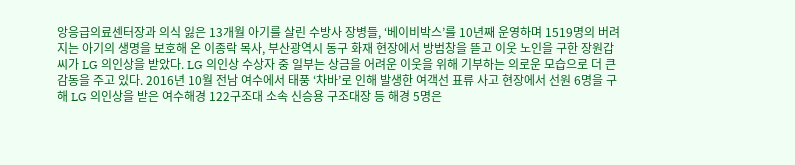앙응급의료센터장과 의식 잃은 13개월 아기를 살린 수방사 장병들, ‘베이비박스’를 10년째 운영하며 1519명의 버려지는 아기의 생명을 보호해 온 이종락 목사, 부산광역시 동구 화재 현장에서 방범창을 뜯고 이웃 노인을 구한 장원갑 씨가 LG 의인상을 받았다. LG 의인상 수상자 중 일부는 상금을 어려운 이웃을 위해 기부하는 의로운 모습으로 더 큰 감동을 주고 있다. 2016년 10월 전남 여수에서 태풍 ‘차바’로 인해 발생한 여객선 표류 사고 현장에서 선원 6명을 구해 LG 의인상을 받은 여수해경 122구조대 소속 신승용 구조대장 등 해경 5명은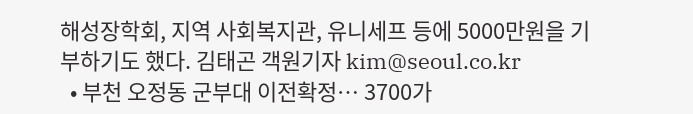해성장학회, 지역 사회복지관, 유니세프 등에 5000만원을 기부하기도 했다. 김태곤 객원기자 kim@seoul.co.kr
  • 부천 오정동 군부대 이전확정… 3700가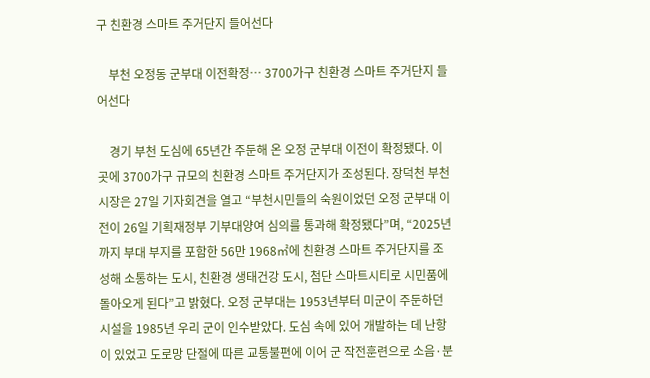구 친환경 스마트 주거단지 들어선다

    부천 오정동 군부대 이전확정… 3700가구 친환경 스마트 주거단지 들어선다

    경기 부천 도심에 65년간 주둔해 온 오정 군부대 이전이 확정됐다. 이곳에 3700가구 규모의 친환경 스마트 주거단지가 조성된다. 장덕천 부천시장은 27일 기자회견을 열고 “부천시민들의 숙원이었던 오정 군부대 이전이 26일 기획재정부 기부대양여 심의를 통과해 확정됐다”며, “2025년까지 부대 부지를 포함한 56만 1968㎡에 친환경 스마트 주거단지를 조성해 소통하는 도시, 친환경 생태건강 도시, 첨단 스마트시티로 시민품에 돌아오게 된다”고 밝혔다. 오정 군부대는 1953년부터 미군이 주둔하던 시설을 1985년 우리 군이 인수받았다. 도심 속에 있어 개발하는 데 난항이 있었고 도로망 단절에 따른 교통불편에 이어 군 작전훈련으로 소음·분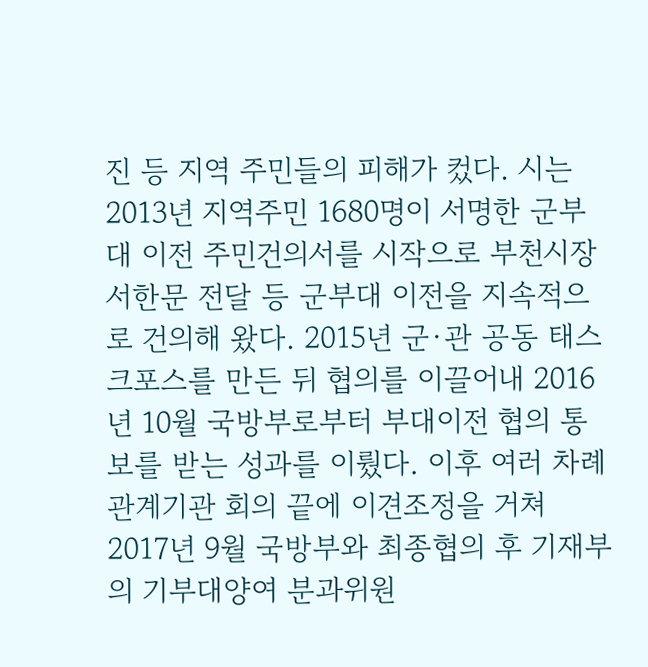진 등 지역 주민들의 피해가 컸다. 시는 2013년 지역주민 1680명이 서명한 군부대 이전 주민건의서를 시작으로 부천시장 서한문 전달 등 군부대 이전을 지속적으로 건의해 왔다. 2015년 군·관 공동 태스크포스를 만든 뒤 협의를 이끌어내 2016년 10월 국방부로부터 부대이전 협의 통보를 받는 성과를 이뤘다. 이후 여러 차례 관계기관 회의 끝에 이견조정을 거쳐 2017년 9월 국방부와 최종협의 후 기재부의 기부대양여 분과위원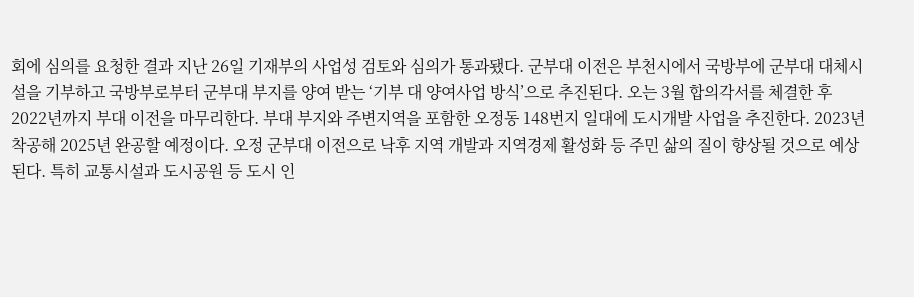회에 심의를 요청한 결과 지난 26일 기재부의 사업성 검토와 심의가 통과됐다. 군부대 이전은 부천시에서 국방부에 군부대 대체시설을 기부하고 국방부로부터 군부대 부지를 양여 받는 ‘기부 대 양여사업 방식’으로 추진된다. 오는 3월 합의각서를 체결한 후 2022년까지 부대 이전을 마무리한다. 부대 부지와 주변지역을 포함한 오정동 148번지 일대에 도시개발 사업을 추진한다. 2023년 착공해 2025년 완공할 예정이다. 오정 군부대 이전으로 낙후 지역 개발과 지역경제 활성화 등 주민 삶의 질이 향상될 것으로 예상된다. 특히 교통시설과 도시공원 등 도시 인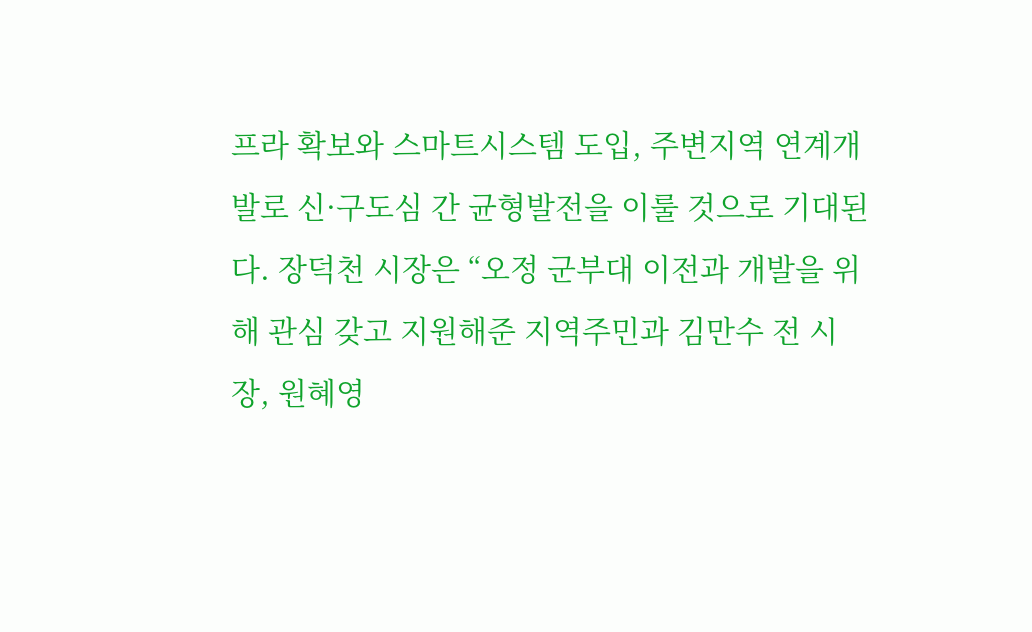프라 확보와 스마트시스템 도입, 주변지역 연계개발로 신·구도심 간 균형발전을 이룰 것으로 기대된다. 장덕천 시장은 “오정 군부대 이전과 개발을 위해 관심 갖고 지원해준 지역주민과 김만수 전 시장, 원혜영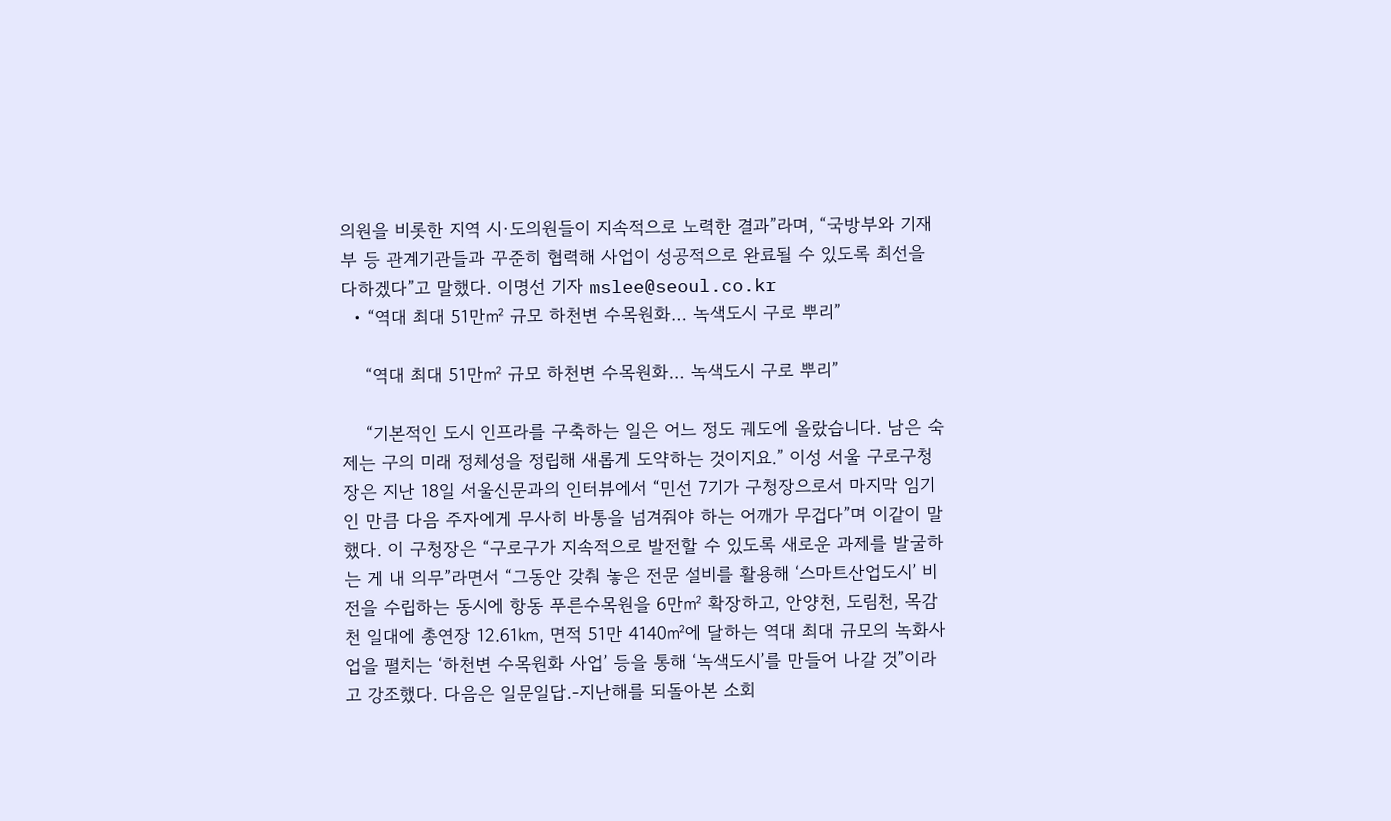의원을 비롯한 지역 시·도의원들이 지속적으로 노력한 결과”라며, “국방부와 기재부 등 관계기관들과 꾸준히 협력해 사업이 성공적으로 완료될 수 있도록 최선을 다하겠다”고 말했다. 이명선 기자 mslee@seoul.co.kr
  • “역대 최대 51만㎡ 규모 하천변 수목원화… 녹색도시 구로 뿌리”

    “역대 최대 51만㎡ 규모 하천변 수목원화… 녹색도시 구로 뿌리”

    “기본적인 도시 인프라를 구축하는 일은 어느 정도 궤도에 올랐습니다. 남은 숙제는 구의 미래 정체성을 정립해 새롭게 도약하는 것이지요.” 이성 서울 구로구청장은 지난 18일 서울신문과의 인터뷰에서 “민선 7기가 구청장으로서 마지막 임기인 만큼 다음 주자에게 무사히 바통을 넘겨줘야 하는 어깨가 무겁다”며 이같이 말했다. 이 구청장은 “구로구가 지속적으로 발전할 수 있도록 새로운 과제를 발굴하는 게 내 의무”라면서 “그동안 갖춰 놓은 전문 설비를 활용해 ‘스마트산업도시’ 비전을 수립하는 동시에 항동 푸른수목원을 6만㎡ 확장하고, 안양천, 도림천, 목감천 일대에 총연장 12.61㎞, 면적 51만 4140㎡에 달하는 역대 최대 규모의 녹화사업을 펼치는 ‘하천변 수목원화 사업’ 등을 통해 ‘녹색도시’를 만들어 나갈 것”이라고 강조했다. 다음은 일문일답.-지난해를 되돌아본 소회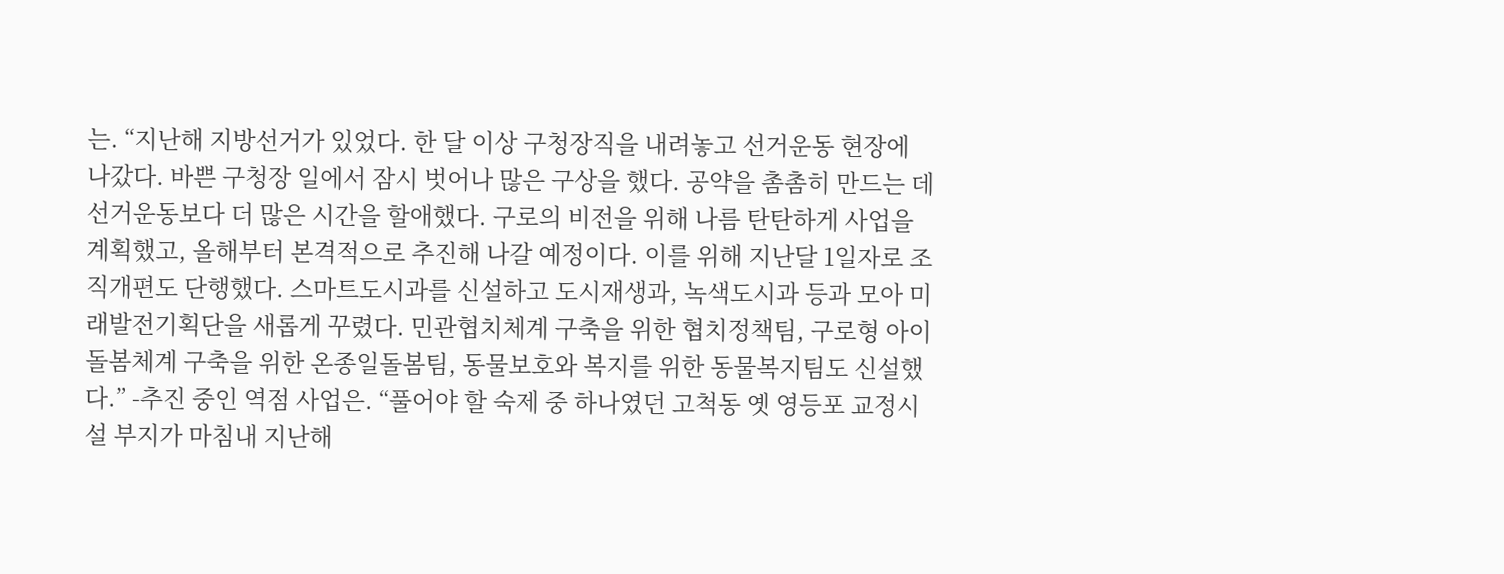는. “지난해 지방선거가 있었다. 한 달 이상 구청장직을 내려놓고 선거운동 현장에 나갔다. 바쁜 구청장 일에서 잠시 벗어나 많은 구상을 했다. 공약을 촘촘히 만드는 데 선거운동보다 더 많은 시간을 할애했다. 구로의 비전을 위해 나름 탄탄하게 사업을 계획했고, 올해부터 본격적으로 추진해 나갈 예정이다. 이를 위해 지난달 1일자로 조직개편도 단행했다. 스마트도시과를 신설하고 도시재생과, 녹색도시과 등과 모아 미래발전기획단을 새롭게 꾸렸다. 민관협치체계 구축을 위한 협치정책팀, 구로형 아이돌봄체계 구축을 위한 온종일돌봄팀, 동물보호와 복지를 위한 동물복지팀도 신설했다.” -추진 중인 역점 사업은. “풀어야 할 숙제 중 하나였던 고척동 옛 영등포 교정시설 부지가 마침내 지난해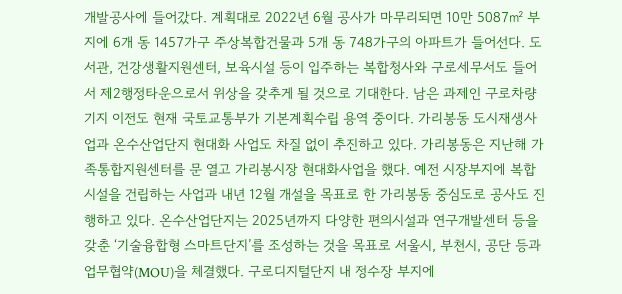개발공사에 들어갔다. 계획대로 2022년 6월 공사가 마무리되면 10만 5087㎡ 부지에 6개 동 1457가구 주상복합건물과 5개 동 748가구의 아파트가 들어선다. 도서관, 건강생활지원센터, 보육시설 등이 입주하는 복합청사와 구로세무서도 들어서 제2행정타운으로서 위상을 갖추게 될 것으로 기대한다. 남은 과제인 구로차량기지 이전도 현재 국토교통부가 기본계획수립 용역 중이다. 가리봉동 도시재생사업과 온수산업단지 현대화 사업도 차질 없이 추진하고 있다. 가리봉동은 지난해 가족통합지원센터를 문 열고 가리봉시장 현대화사업을 했다. 예전 시장부지에 복합시설을 건립하는 사업과 내년 12월 개설을 목표로 한 가리봉동 중심도로 공사도 진행하고 있다. 온수산업단지는 2025년까지 다양한 편의시설과 연구개발센터 등을 갖춘 ‘기술융합형 스마트단지’를 조성하는 것을 목표로 서울시, 부천시, 공단 등과 업무협약(MOU)을 체결했다. 구로디지털단지 내 정수장 부지에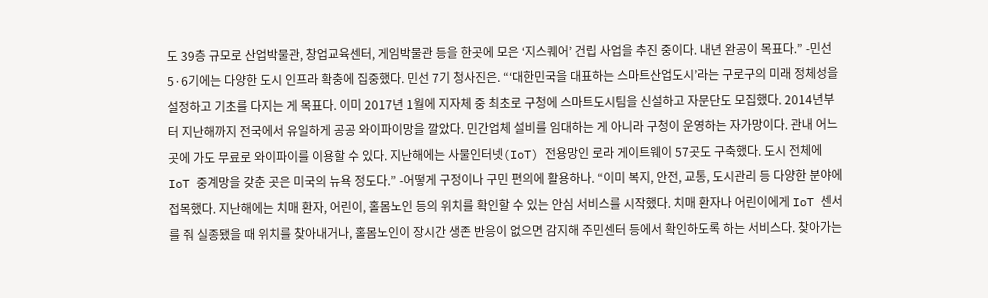도 39층 규모로 산업박물관, 창업교육센터, 게임박물관 등을 한곳에 모은 ‘지스퀘어’ 건립 사업을 추진 중이다. 내년 완공이 목표다.” -민선 5·6기에는 다양한 도시 인프라 확충에 집중했다. 민선 7기 청사진은. “‘대한민국을 대표하는 스마트산업도시’라는 구로구의 미래 정체성을 설정하고 기초를 다지는 게 목표다. 이미 2017년 1월에 지자체 중 최초로 구청에 스마트도시팀을 신설하고 자문단도 모집했다. 2014년부터 지난해까지 전국에서 유일하게 공공 와이파이망을 깔았다. 민간업체 설비를 임대하는 게 아니라 구청이 운영하는 자가망이다. 관내 어느 곳에 가도 무료로 와이파이를 이용할 수 있다. 지난해에는 사물인터넷(IoT) 전용망인 로라 게이트웨이 57곳도 구축했다. 도시 전체에 IoT 중계망을 갖춘 곳은 미국의 뉴욕 정도다.” -어떻게 구정이나 구민 편의에 활용하나. “이미 복지, 안전, 교통, 도시관리 등 다양한 분야에 접목했다. 지난해에는 치매 환자, 어린이, 홀몸노인 등의 위치를 확인할 수 있는 안심 서비스를 시작했다. 치매 환자나 어린이에게 IoT 센서를 줘 실종됐을 때 위치를 찾아내거나, 홀몸노인이 장시간 생존 반응이 없으면 감지해 주민센터 등에서 확인하도록 하는 서비스다. 찾아가는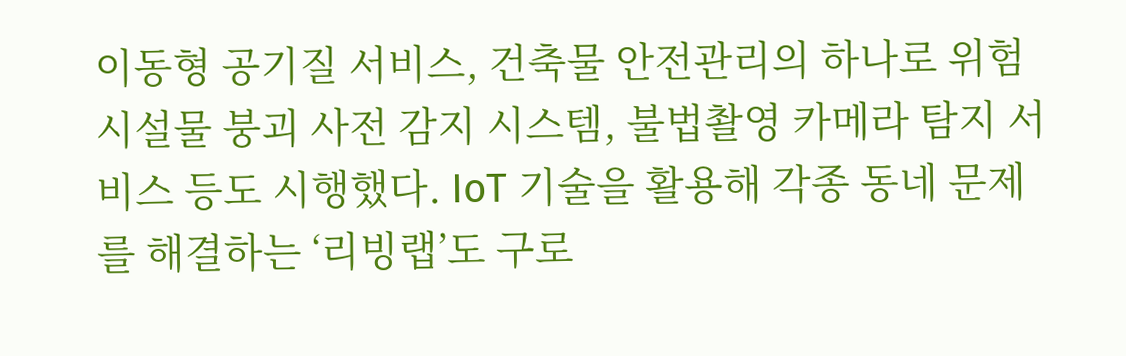이동형 공기질 서비스, 건축물 안전관리의 하나로 위험시설물 붕괴 사전 감지 시스템, 불법촬영 카메라 탐지 서비스 등도 시행했다. IoT 기술을 활용해 각종 동네 문제를 해결하는 ‘리빙랩’도 구로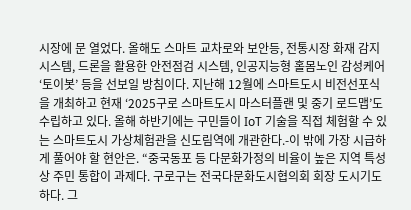시장에 문 열었다. 올해도 스마트 교차로와 보안등, 전통시장 화재 감지 시스템, 드론을 활용한 안전점검 시스템, 인공지능형 홀몸노인 감성케어 ‘토이봇’ 등을 선보일 방침이다. 지난해 12월에 스마트도시 비전선포식을 개최하고 현재 ‘2025구로 스마트도시 마스터플랜 및 중기 로드맵’도 수립하고 있다. 올해 하반기에는 구민들이 IoT 기술을 직접 체험할 수 있는 스마트도시 가상체험관을 신도림역에 개관한다.-이 밖에 가장 시급하게 풀어야 할 현안은. “중국동포 등 다문화가정의 비율이 높은 지역 특성상 주민 통합이 과제다. 구로구는 전국다문화도시협의회 회장 도시기도 하다. 그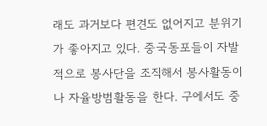래도 과거보다 편견도 없어지고 분위기가 좋아지고 있다. 중국동포들이 자발적으로 봉사단을 조직해서 봉사활동이나 자율방범활동을 한다. 구에서도 중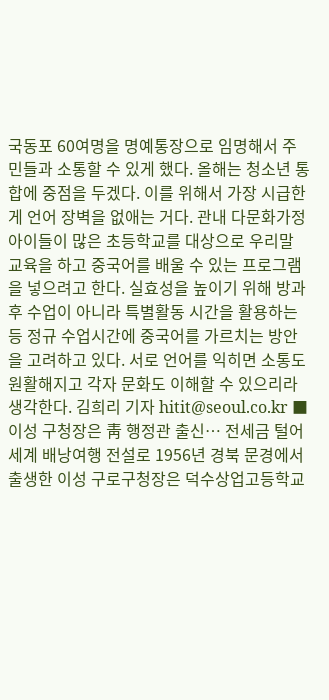국동포 60여명을 명예통장으로 임명해서 주민들과 소통할 수 있게 했다. 올해는 청소년 통합에 중점을 두겠다. 이를 위해서 가장 시급한 게 언어 장벽을 없애는 거다. 관내 다문화가정 아이들이 많은 초등학교를 대상으로 우리말 교육을 하고 중국어를 배울 수 있는 프로그램을 넣으려고 한다. 실효성을 높이기 위해 방과후 수업이 아니라 특별활동 시간을 활용하는 등 정규 수업시간에 중국어를 가르치는 방안을 고려하고 있다. 서로 언어를 익히면 소통도 원활해지고 각자 문화도 이해할 수 있으리라 생각한다. 김희리 기자 hitit@seoul.co.kr ■ 이성 구청장은 靑 행정관 출신… 전세금 털어 세계 배낭여행 전설로 1956년 경북 문경에서 출생한 이성 구로구청장은 덕수상업고등학교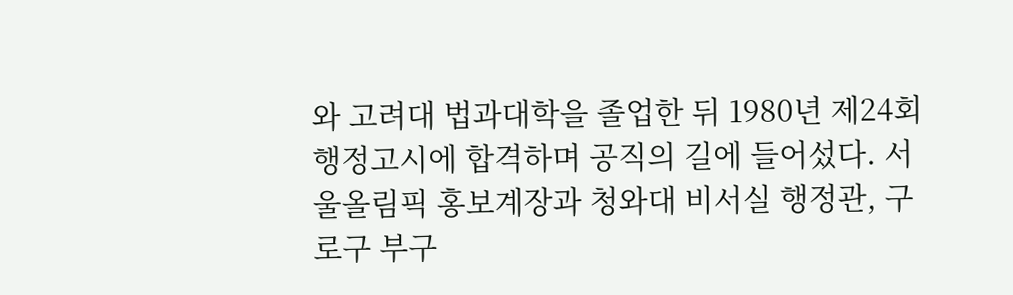와 고려대 법과대학을 졸업한 뒤 1980년 제24회 행정고시에 합격하며 공직의 길에 들어섰다. 서울올림픽 홍보계장과 청와대 비서실 행정관, 구로구 부구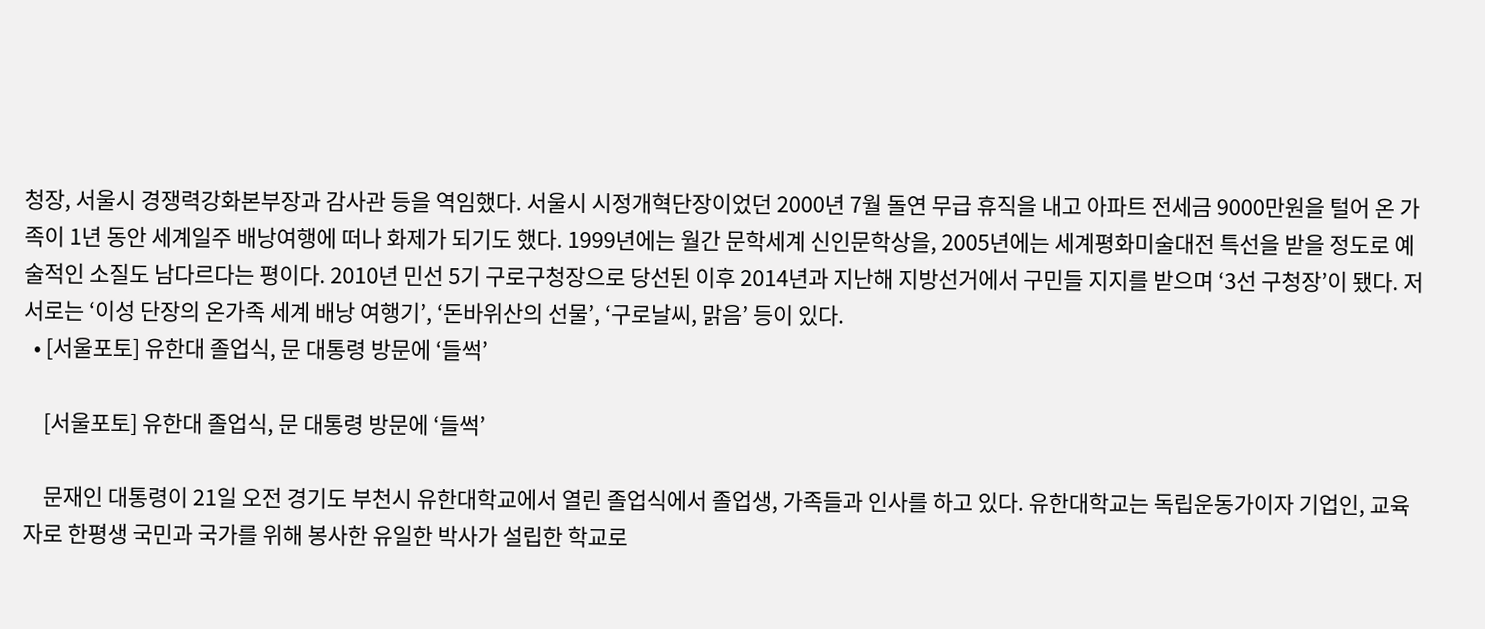청장, 서울시 경쟁력강화본부장과 감사관 등을 역임했다. 서울시 시정개혁단장이었던 2000년 7월 돌연 무급 휴직을 내고 아파트 전세금 9000만원을 털어 온 가족이 1년 동안 세계일주 배낭여행에 떠나 화제가 되기도 했다. 1999년에는 월간 문학세계 신인문학상을, 2005년에는 세계평화미술대전 특선을 받을 정도로 예술적인 소질도 남다르다는 평이다. 2010년 민선 5기 구로구청장으로 당선된 이후 2014년과 지난해 지방선거에서 구민들 지지를 받으며 ‘3선 구청장’이 됐다. 저서로는 ‘이성 단장의 온가족 세계 배낭 여행기’, ‘돈바위산의 선물’, ‘구로날씨, 맑음’ 등이 있다.
  • [서울포토] 유한대 졸업식, 문 대통령 방문에 ‘들썩’

    [서울포토] 유한대 졸업식, 문 대통령 방문에 ‘들썩’

    문재인 대통령이 21일 오전 경기도 부천시 유한대학교에서 열린 졸업식에서 졸업생, 가족들과 인사를 하고 있다. 유한대학교는 독립운동가이자 기업인, 교육자로 한평생 국민과 국가를 위해 봉사한 유일한 박사가 설립한 학교로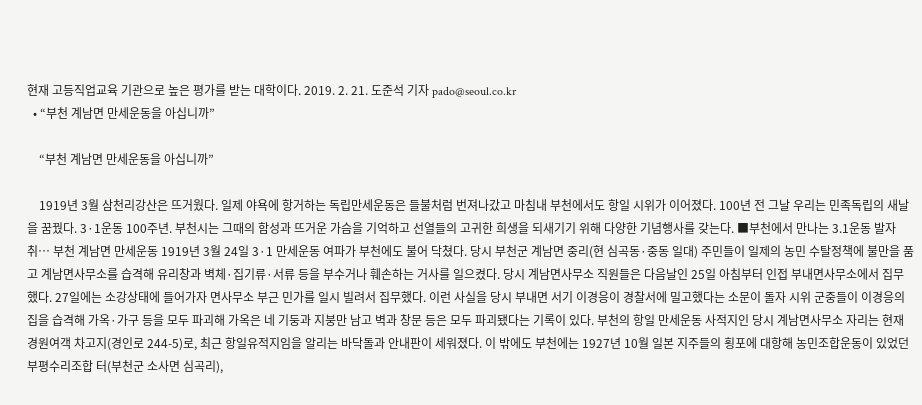현재 고등직업교육 기관으로 높은 평가를 받는 대학이다. 2019. 2. 21. 도준석 기자 pado@seoul.co.kr
  • “부천 계남면 만세운동을 아십니까”

    “부천 계남면 만세운동을 아십니까”

    1919년 3월 삼천리강산은 뜨거웠다. 일제 야욕에 항거하는 독립만세운동은 들불처럼 번져나갔고 마침내 부천에서도 항일 시위가 이어졌다. 100년 전 그날 우리는 민족독립의 새날을 꿈꿨다. 3·1운동 100주년. 부천시는 그때의 함성과 뜨거운 가슴을 기억하고 선열들의 고귀한 희생을 되새기기 위해 다양한 기념행사를 갖는다. ■부천에서 만나는 3.1운동 발자취… 부천 계남면 만세운동 1919년 3월 24일 3·1 만세운동 여파가 부천에도 불어 닥쳤다. 당시 부천군 계남면 중리(현 심곡동·중동 일대) 주민들이 일제의 농민 수탈정책에 불만을 품고 계남면사무소를 습격해 유리창과 벽체·집기류·서류 등을 부수거나 훼손하는 거사를 일으켰다. 당시 계남면사무소 직원들은 다음날인 25일 아침부터 인접 부내면사무소에서 집무했다. 27일에는 소강상태에 들어가자 면사무소 부근 민가를 일시 빌려서 집무했다. 이런 사실을 당시 부내면 서기 이경응이 경찰서에 밀고했다는 소문이 돌자 시위 군중들이 이경응의 집을 습격해 가옥·가구 등을 모두 파괴해 가옥은 네 기둥과 지붕만 남고 벽과 창문 등은 모두 파괴됐다는 기록이 있다. 부천의 항일 만세운동 사적지인 당시 계남면사무소 자리는 현재 경원여객 차고지(경인로 244-5)로, 최근 항일유적지임을 알리는 바닥돌과 안내판이 세워졌다. 이 밖에도 부천에는 1927년 10월 일본 지주들의 횡포에 대항해 농민조합운동이 있었던 부평수리조합 터(부천군 소사면 심곡리),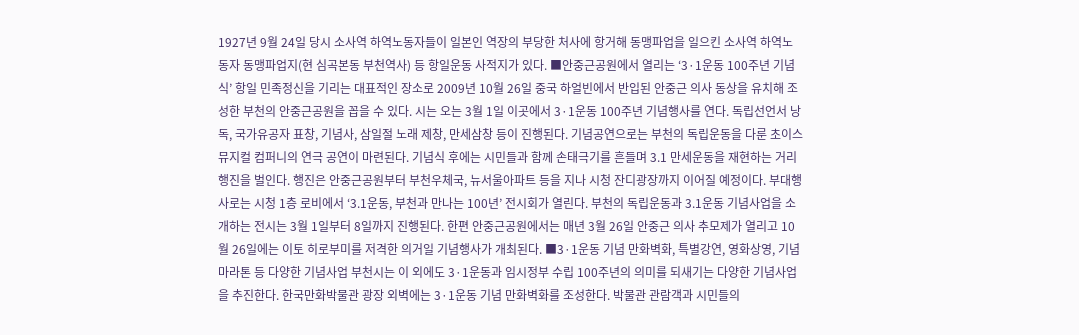1927년 9월 24일 당시 소사역 하역노동자들이 일본인 역장의 부당한 처사에 항거해 동맹파업을 일으킨 소사역 하역노동자 동맹파업지(현 심곡본동 부천역사) 등 항일운동 사적지가 있다. ■안중근공원에서 열리는 ‘3·1운동 100주년 기념식’ 항일 민족정신을 기리는 대표적인 장소로 2009년 10월 26일 중국 하얼빈에서 반입된 안중근 의사 동상을 유치해 조성한 부천의 안중근공원을 꼽을 수 있다. 시는 오는 3월 1일 이곳에서 3·1운동 100주년 기념행사를 연다. 독립선언서 낭독, 국가유공자 표창, 기념사, 삼일절 노래 제창, 만세삼창 등이 진행된다. 기념공연으로는 부천의 독립운동을 다룬 초이스 뮤지컬 컴퍼니의 연극 공연이 마련된다. 기념식 후에는 시민들과 함께 손태극기를 흔들며 3.1 만세운동을 재현하는 거리행진을 벌인다. 행진은 안중근공원부터 부천우체국, 뉴서울아파트 등을 지나 시청 잔디광장까지 이어질 예정이다. 부대행사로는 시청 1층 로비에서 ‘3.1운동, 부천과 만나는 100년’ 전시회가 열린다. 부천의 독립운동과 3.1운동 기념사업을 소개하는 전시는 3월 1일부터 8일까지 진행된다. 한편 안중근공원에서는 매년 3월 26일 안중근 의사 추모제가 열리고 10월 26일에는 이토 히로부미를 저격한 의거일 기념행사가 개최된다. ■3·1운동 기념 만화벽화, 특별강연, 영화상영, 기념마라톤 등 다양한 기념사업 부천시는 이 외에도 3·1운동과 임시정부 수립 100주년의 의미를 되새기는 다양한 기념사업을 추진한다. 한국만화박물관 광장 외벽에는 3·1운동 기념 만화벽화를 조성한다. 박물관 관람객과 시민들의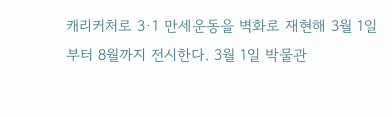캐리커처로 3·1 만세운동을 벽화로 재현해 3월 1일부터 8월까지 전시한다. 3월 1일 박물관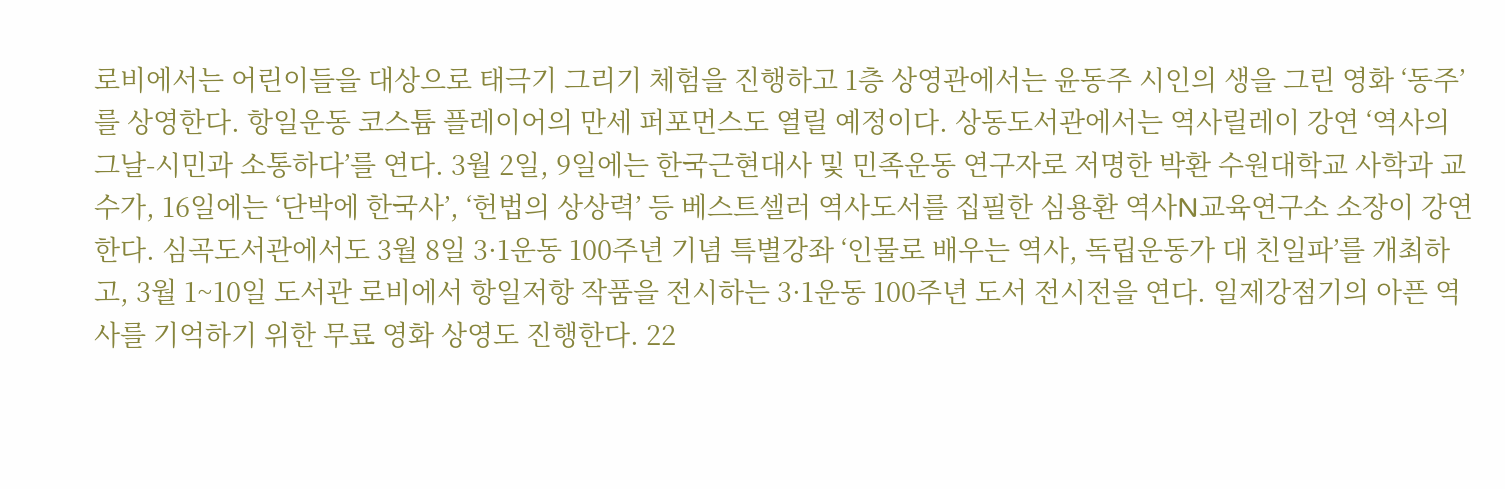로비에서는 어린이들을 대상으로 태극기 그리기 체험을 진행하고 1층 상영관에서는 윤동주 시인의 생을 그린 영화 ‘동주’를 상영한다. 항일운동 코스튬 플레이어의 만세 퍼포먼스도 열릴 예정이다. 상동도서관에서는 역사릴레이 강연 ‘역사의 그날-시민과 소통하다’를 연다. 3월 2일, 9일에는 한국근현대사 및 민족운동 연구자로 저명한 박환 수원대학교 사학과 교수가, 16일에는 ‘단박에 한국사’, ‘헌법의 상상력’ 등 베스트셀러 역사도서를 집필한 심용환 역사N교육연구소 소장이 강연한다. 심곡도서관에서도 3월 8일 3·1운동 100주년 기념 특별강좌 ‘인물로 배우는 역사, 독립운동가 대 친일파’를 개최하고, 3월 1~10일 도서관 로비에서 항일저항 작품을 전시하는 3·1운동 100주년 도서 전시전을 연다. 일제강점기의 아픈 역사를 기억하기 위한 무료 영화 상영도 진행한다. 22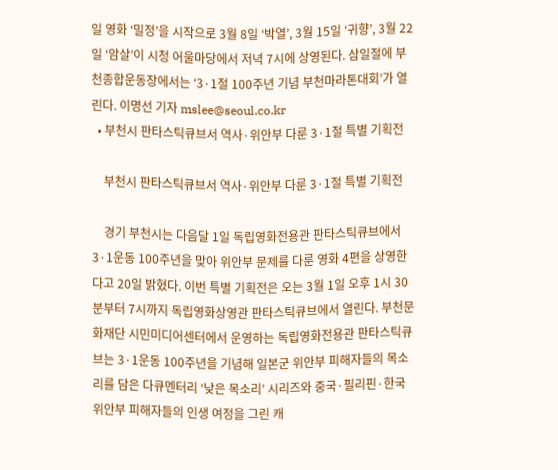일 영화 ‘밀정’을 시작으로 3월 8일 ‘박열’, 3월 15일 ‘귀향’, 3월 22일 ‘암살’이 시청 어울마당에서 저녁 7시에 상영된다. 삼일절에 부천종합운동장에서는 ‘3·1절 100주년 기념 부천마라톤대회’가 열린다. 이명선 기자 mslee@seoul.co.kr
  • 부천시 판타스틱큐브서 역사·위안부 다룬 3·1절 특별 기획전

    부천시 판타스틱큐브서 역사·위안부 다룬 3·1절 특별 기획전

    경기 부천시는 다음달 1일 독립영화전용관 판타스틱큐브에서 3·1운동 100주년을 맞아 위안부 문제를 다룬 영화 4편을 상영한다고 20일 밝혔다. 이번 특별 기획전은 오는 3월 1일 오후 1시 30분부터 7시까지 독립영화상영관 판타스틱큐브에서 열린다. 부천문화재단 시민미디어센터에서 운영하는 독립영화전용관 판타스틱큐브는 3·1운동 100주년을 기념해 일본군 위안부 피해자들의 목소리를 담은 다큐멘터리 ‘낮은 목소리’ 시리즈와 중국·필리핀·한국 위안부 피해자들의 인생 여정을 그린 캐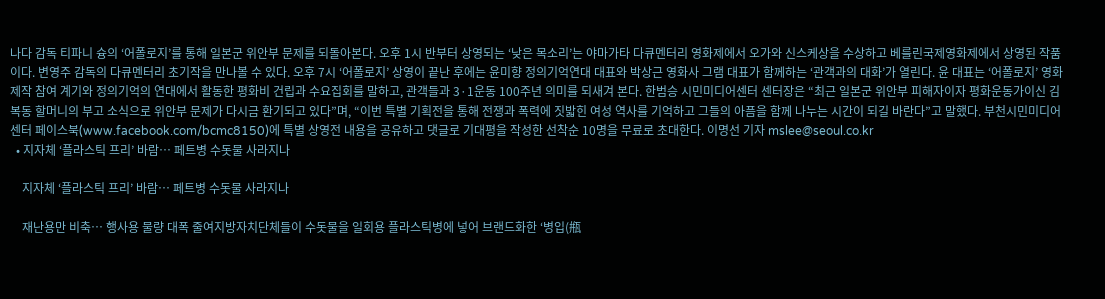나다 감독 티파니 슝의 ‘어폴로지’를 통해 일본군 위안부 문제를 되돌아본다. 오후 1시 반부터 상영되는 ‘낮은 목소리’는 야마가타 다큐멘터리 영화제에서 오가와 신스케상을 수상하고 베를린국제영화제에서 상영된 작품이다. 변영주 감독의 다큐멘터리 초기작을 만나볼 수 있다. 오후 7시 ‘어폴로지’ 상영이 끝난 후에는 윤미향 정의기억연대 대표와 박상근 영화사 그램 대표가 함께하는 ‘관객과의 대화’가 열린다. 윤 대표는 ‘어폴로지’ 영화제작 참여 계기와 정의기억의 연대에서 활동한 평화비 건립과 수요집회를 말하고, 관객들과 3·1운동 100주년 의미를 되새겨 본다. 한범승 시민미디어센터 센터장은 “최근 일본군 위안부 피해자이자 평화운동가이신 김복동 할머니의 부고 소식으로 위안부 문제가 다시금 환기되고 있다”며, “이번 특별 기획전을 통해 전쟁과 폭력에 짓밟힌 여성 역사를 기억하고 그들의 아픔을 함께 나누는 시간이 되길 바란다”고 말했다. 부천시민미디어센터 페이스북(www.facebook.com/bcmc8150)에 특별 상영전 내용을 공유하고 댓글로 기대평을 작성한 선착순 10명을 무료로 초대한다. 이명선 기자 mslee@seoul.co.kr
  • 지자체 ‘플라스틱 프리’ 바람… 페트병 수돗물 사라지나

    지자체 ‘플라스틱 프리’ 바람… 페트병 수돗물 사라지나

    재난용만 비축… 행사용 물량 대폭 줄여지방자치단체들이 수돗물을 일회용 플라스틱병에 넣어 브랜드화한 ‘병입(甁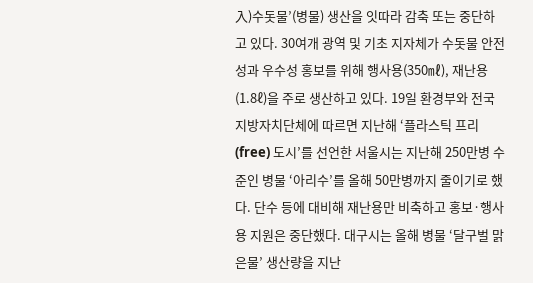入)수돗물’(병물) 생산을 잇따라 감축 또는 중단하고 있다. 30여개 광역 및 기초 지자체가 수돗물 안전성과 우수성 홍보를 위해 행사용(350㎖), 재난용(1.8ℓ)을 주로 생산하고 있다. 19일 환경부와 전국 지방자치단체에 따르면 지난해 ‘플라스틱 프리(free) 도시’를 선언한 서울시는 지난해 250만병 수준인 병물 ‘아리수’를 올해 50만병까지 줄이기로 했다. 단수 등에 대비해 재난용만 비축하고 홍보·행사용 지원은 중단했다. 대구시는 올해 병물 ‘달구벌 맑은물’ 생산량을 지난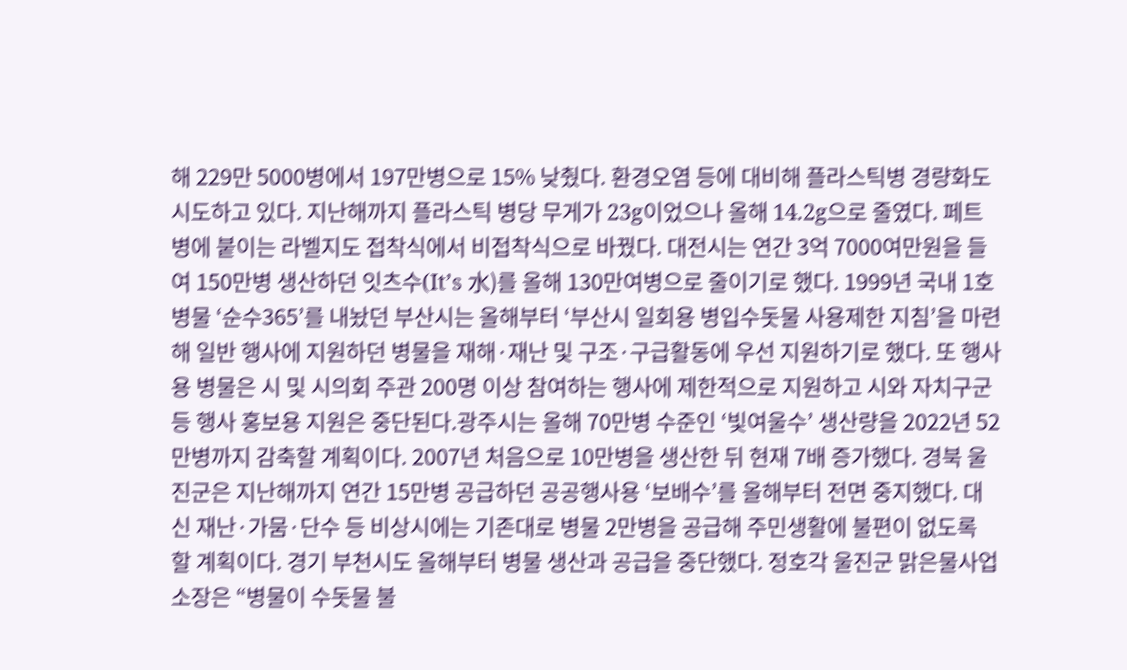해 229만 5000병에서 197만병으로 15% 낮췄다. 환경오염 등에 대비해 플라스틱병 경량화도 시도하고 있다. 지난해까지 플라스틱 병당 무게가 23g이었으나 올해 14.2g으로 줄였다. 페트병에 붙이는 라벨지도 접착식에서 비접착식으로 바꿨다. 대전시는 연간 3억 7000여만원을 들여 150만병 생산하던 잇츠수(It’s 水)를 올해 130만여병으로 줄이기로 했다. 1999년 국내 1호 병물 ‘순수365’를 내놨던 부산시는 올해부터 ‘부산시 일회용 병입수돗물 사용제한 지침’을 마련해 일반 행사에 지원하던 병물을 재해·재난 및 구조·구급활동에 우선 지원하기로 했다. 또 행사용 병물은 시 및 시의회 주관 200명 이상 참여하는 행사에 제한적으로 지원하고 시와 자치구군 등 행사 홍보용 지원은 중단된다.광주시는 올해 70만병 수준인 ‘빛여울수’ 생산량을 2022년 52만병까지 감축할 계획이다. 2007년 처음으로 10만병을 생산한 뒤 현재 7배 증가했다. 경북 울진군은 지난해까지 연간 15만병 공급하던 공공행사용 ‘보배수’를 올해부터 전면 중지했다. 대신 재난·가뭄·단수 등 비상시에는 기존대로 병물 2만병을 공급해 주민생활에 불편이 없도록 할 계획이다. 경기 부천시도 올해부터 병물 생산과 공급을 중단했다. 정호각 울진군 맑은물사업소장은 “병물이 수돗물 불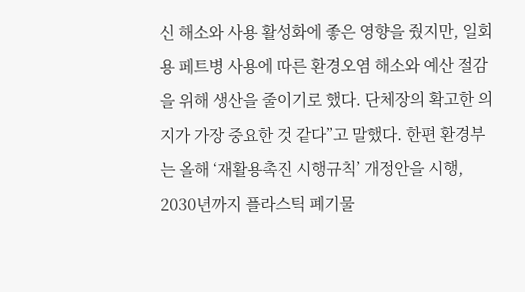신 해소와 사용 활성화에 좋은 영향을 줬지만, 일회용 페트병 사용에 따른 환경오염 해소와 예산 절감을 위해 생산을 줄이기로 했다. 단체장의 확고한 의지가 가장 중요한 것 같다”고 말했다. 한편 환경부는 올해 ‘재활용촉진 시행규칙’ 개정안을 시행, 2030년까지 플라스틱 폐기물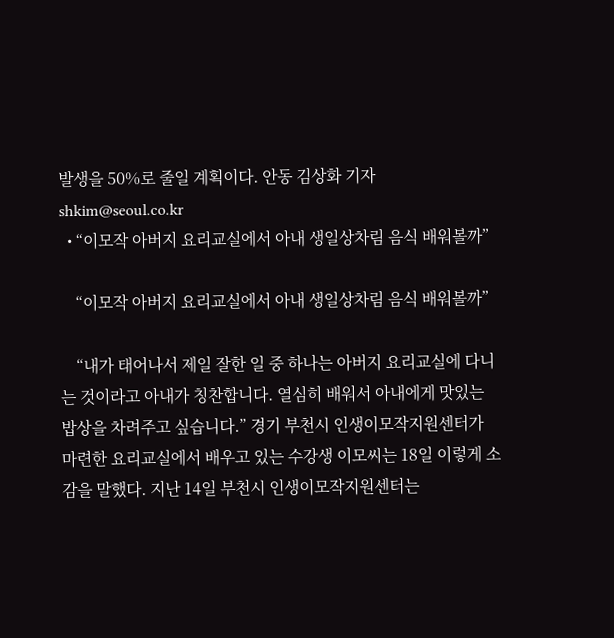발생을 50%로 줄일 계획이다. 안동 김상화 기자 shkim@seoul.co.kr
  • “이모작 아버지 요리교실에서 아내 생일상차림 음식 배워볼까”

    “이모작 아버지 요리교실에서 아내 생일상차림 음식 배워볼까”

    “내가 태어나서 제일 잘한 일 중 하나는 아버지 요리교실에 다니는 것이라고 아내가 칭찬합니다. 열심히 배워서 아내에게 맛있는 밥상을 차려주고 싶습니다.” 경기 부천시 인생이모작지원센터가 마련한 요리교실에서 배우고 있는 수강생 이모씨는 18일 이렇게 소감을 말했다. 지난 14일 부천시 인생이모작지원센터는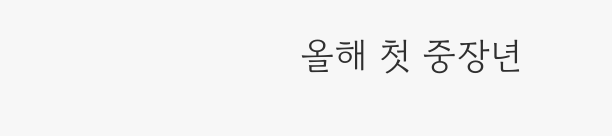올해 첫 중장년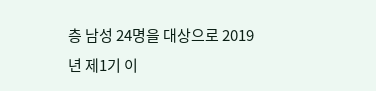층 남성 24명을 대상으로 2019년 제1기 이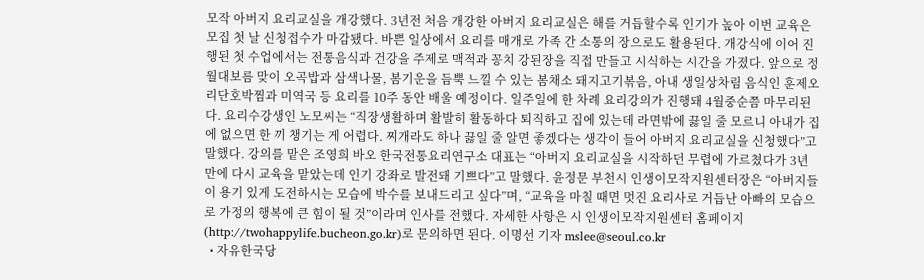모작 아버지 요리교실을 개강했다. 3년전 처음 개강한 아버지 요리교실은 해를 거듭할수록 인기가 높아 이번 교육은 모집 첫 날 신청접수가 마감됐다. 바쁜 일상에서 요리를 매개로 가족 간 소통의 장으로도 활용된다. 개강식에 이어 진행된 첫 수업에서는 전통음식과 건강을 주제로 맥적과 꽁치 강된장을 직접 만들고 시식하는 시간을 가졌다. 앞으로 정월대보름 맞이 오곡밥과 삼색나물, 봄기운을 듬뿍 느낄 수 있는 봄채소 돼지고기볶음, 아내 생일상차림 음식인 훈제오리단호박찜과 미역국 등 요리를 10주 동안 배울 예정이다. 일주일에 한 차례 요리강의가 진행돼 4월중순쯤 마무리된다. 요리수강생인 노모씨는 “직장생활하며 활발히 활동하다 퇴직하고 집에 있는데 라면밖에 끓일 줄 모르니 아내가 집에 없으면 한 끼 챙기는 게 어렵다. 찌개라도 하나 끓일 줄 알면 좋겠다는 생각이 들어 아버지 요리교실을 신청했다”고 말했다. 강의를 맡은 조영희 바오 한국전통요리연구소 대표는 “아버지 요리교실을 시작하던 무렵에 가르쳤다가 3년 만에 다시 교육을 맡았는데 인기 강좌로 발전돼 기쁘다”고 말했다. 윤정문 부천시 인생이모작지원센터장은 “아버지들이 용기 있게 도전하시는 모습에 박수를 보내드리고 싶다”며, “교육을 마칠 때면 멋진 요리사로 거듭난 아빠의 모습으로 가정의 행복에 큰 힘이 될 것”이라며 인사를 전했다. 자세한 사항은 시 인생이모작지원센터 홈페이지(http://twohappylife.bucheon.go.kr)로 문의하면 된다. 이명선 기자 mslee@seoul.co.kr
  • 자유한국당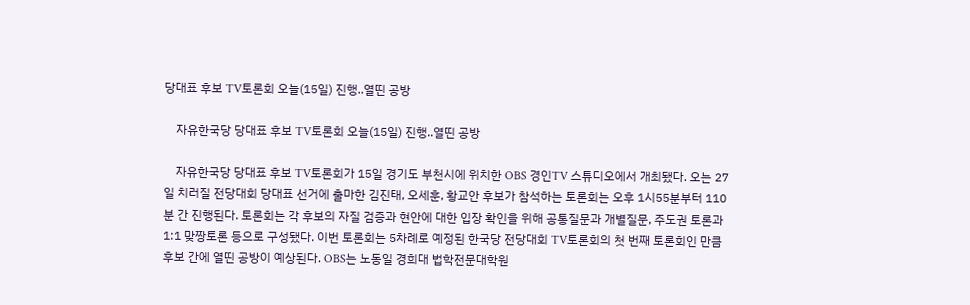당대표 후보 TV토론회 오늘(15일) 진행..열띤 공방

    자유한국당 당대표 후보 TV토론회 오늘(15일) 진행..열띤 공방

    자유한국당 당대표 후보 TV토론회가 15일 경기도 부천시에 위치한 OBS 경인TV 스튜디오에서 개최됐다. 오는 27일 치러질 전당대회 당대표 선거에 출마한 김진태, 오세훈, 황교안 후보가 참석하는 토론회는 오후 1시55분부터 110분 간 진행된다. 토론회는 각 후보의 자질 검증과 현안에 대한 입장 확인을 위해 공통질문과 개별질문, 주도권 토론과 1:1 맞짱토론 등으로 구성됐다. 이번 토론회는 5차례로 예정된 한국당 전당대회 TV토론회의 첫 번째 토론회인 만큼 후보 간에 열띤 공방이 예상된다. OBS는 노동일 경희대 법학전문대학원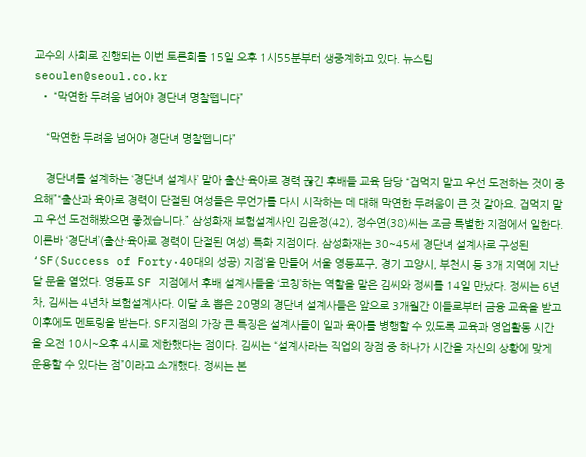교수의 사회로 진행되는 이번 토론회를 15일 오후 1시55분부터 생중계하고 있다. 뉴스팀 seoulen@seoul.co.kr
  • “막연한 두려움 넘어야 경단녀 명찰뗍니다”

    “막연한 두려움 넘어야 경단녀 명찰뗍니다”

    경단녀를 설계하는 ‘경단녀 설계사’ 맡아 출산·육아로 경력 끊긴 후배들 교육 담당 “겁먹지 말고 우선 도전하는 것이 중요해”“출산과 육아로 경력이 단절된 여성들은 무언가를 다시 시작하는 데 대해 막연한 두려움이 큰 것 같아요. 겁먹지 말고 우선 도전해봤으면 좋겠습니다.” 삼성화재 보험설계사인 김윤정(42), 정수연(38)씨는 조금 특별한 지점에서 일한다. 이른바 ‘경단녀’(출산·육아로 경력이 단절된 여성) 특화 지점이다. 삼성화재는 30~45세 경단녀 설계사로 구성된 ‘SF(Success of Forty·40대의 성공) 지점’을 만들어 서울 영등포구, 경기 고양시, 부천시 등 3개 지역에 지난달 문을 열었다. 영등포 SF 지점에서 후배 설계사들을 ‘코칭’하는 역할을 맡은 김씨와 정씨를 14일 만났다. 정씨는 6년차, 김씨는 4년차 보험설계사다. 이달 초 뽑은 20명의 경단녀 설계사들은 앞으로 3개월간 이들로부터 금융 교육을 받고 이후에도 멘토링을 받는다. SF지점의 가장 큰 특징은 설계사들이 일과 육아를 병행할 수 있도록 교육과 영업활동 시간을 오전 10시~오후 4시로 제한했다는 점이다. 김씨는 “설계사라는 직업의 장점 중 하나가 시간을 자신의 상황에 맞게 운용할 수 있다는 점”이라고 소개했다. 정씨는 본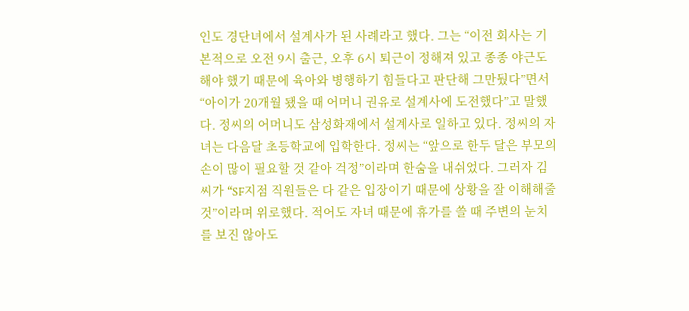인도 경단녀에서 설계사가 된 사례라고 했다. 그는 “이전 회사는 기본적으로 오전 9시 출근, 오후 6시 퇴근이 정해져 있고 종종 야근도 해야 했기 때문에 육아와 병행하기 힘들다고 판단해 그만뒀다”면서 “아이가 20개월 됐을 때 어머니 권유로 설계사에 도전했다”고 말했다. 정씨의 어머니도 삼성화재에서 설계사로 일하고 있다. 정씨의 자녀는 다음달 초등학교에 입학한다. 정씨는 “앞으로 한두 달은 부모의 손이 많이 필요할 것 같아 걱정”이라며 한숨을 내쉬었다. 그러자 김씨가 “SF지점 직원들은 다 같은 입장이기 때문에 상황을 잘 이해해줄 것”이라며 위로했다. 적어도 자녀 때문에 휴가를 쓸 때 주변의 눈치를 보진 않아도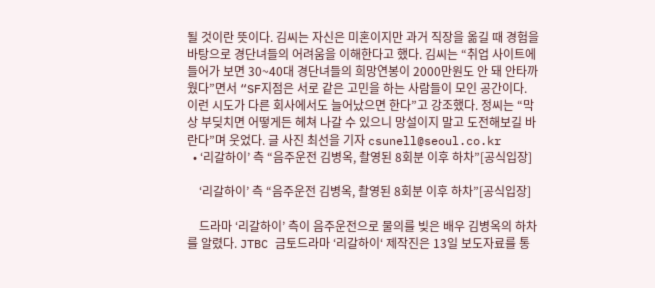될 것이란 뜻이다. 김씨는 자신은 미혼이지만 과거 직장을 옮길 때 경험을 바탕으로 경단녀들의 어려움을 이해한다고 했다. 김씨는 “취업 사이트에 들어가 보면 30~40대 경단녀들의 희망연봉이 2000만원도 안 돼 안타까웠다”면서 “SF지점은 서로 같은 고민을 하는 사람들이 모인 공간이다. 이런 시도가 다른 회사에서도 늘어났으면 한다”고 강조했다. 정씨는 “막상 부딪치면 어떻게든 헤쳐 나갈 수 있으니 망설이지 말고 도전해보길 바란다”며 웃었다. 글 사진 최선을 기자 csunell@seoul.co.kr
  • ‘리갈하이’ 측 “음주운전 김병옥, 촬영된 8회분 이후 하차”[공식입장]

    ‘리갈하이’ 측 “음주운전 김병옥, 촬영된 8회분 이후 하차”[공식입장]

    드라마 ‘리갈하이’ 측이 음주운전으로 물의를 빚은 배우 김병옥의 하차를 알렸다. JTBC 금토드라마 ‘리갈하이‘ 제작진은 13일 보도자료를 통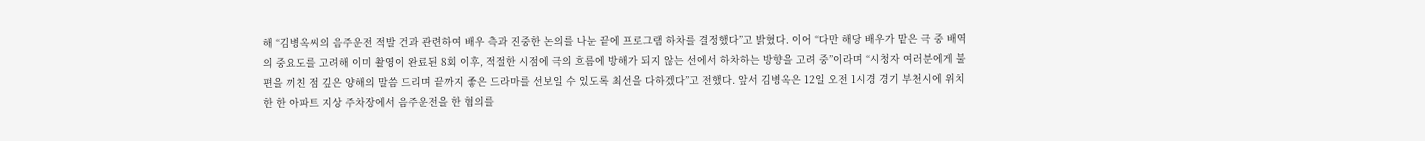해 “김병옥씨의 음주운전 적발 건과 관련하여 배우 측과 진중한 논의를 나눈 끝에 프로그램 하차를 결정했다”고 밝혔다. 이어 “다만 해당 배우가 맡은 극 중 배역의 중요도를 고려해 이미 촬영이 완료된 8회 이후, 적절한 시점에 극의 흐름에 방해가 되지 않는 선에서 하차하는 방향을 고려 중”이라며 “시청자 여러분에게 불편을 끼친 점 깊은 양해의 말씀 드리며 끝까지 좋은 드라마를 선보일 수 있도록 최선을 다하겠다”고 전했다. 앞서 김병옥은 12일 오전 1시경 경기 부천시에 위치한 한 아파트 지상 주차장에서 음주운전을 한 혐의를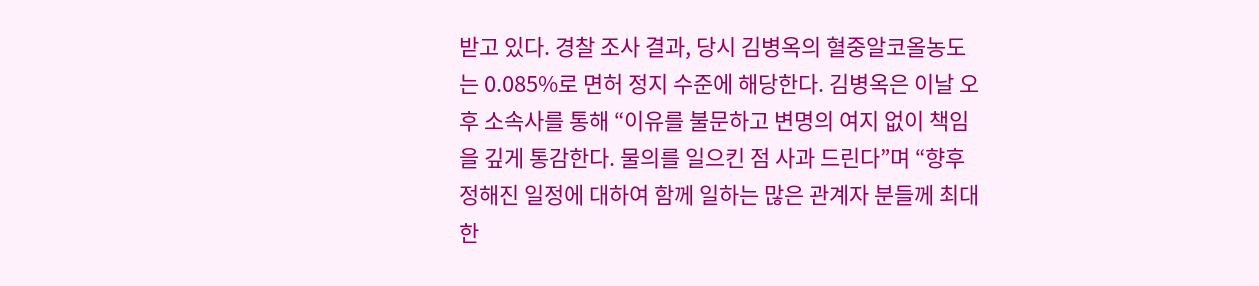받고 있다. 경찰 조사 결과, 당시 김병옥의 혈중알코올농도는 0.085%로 면허 정지 수준에 해당한다. 김병옥은 이날 오후 소속사를 통해 “이유를 불문하고 변명의 여지 없이 책임을 깊게 통감한다. 물의를 일으킨 점 사과 드린다”며 “향후 정해진 일정에 대하여 함께 일하는 많은 관계자 분들께 최대한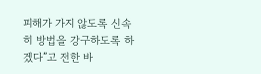피해가 가지 않도록 신속히 방법을 강구하도록 하겠다”고 전한 바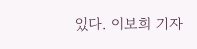있다. 이보희 기자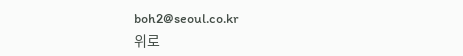boh2@seoul.co.kr
위로